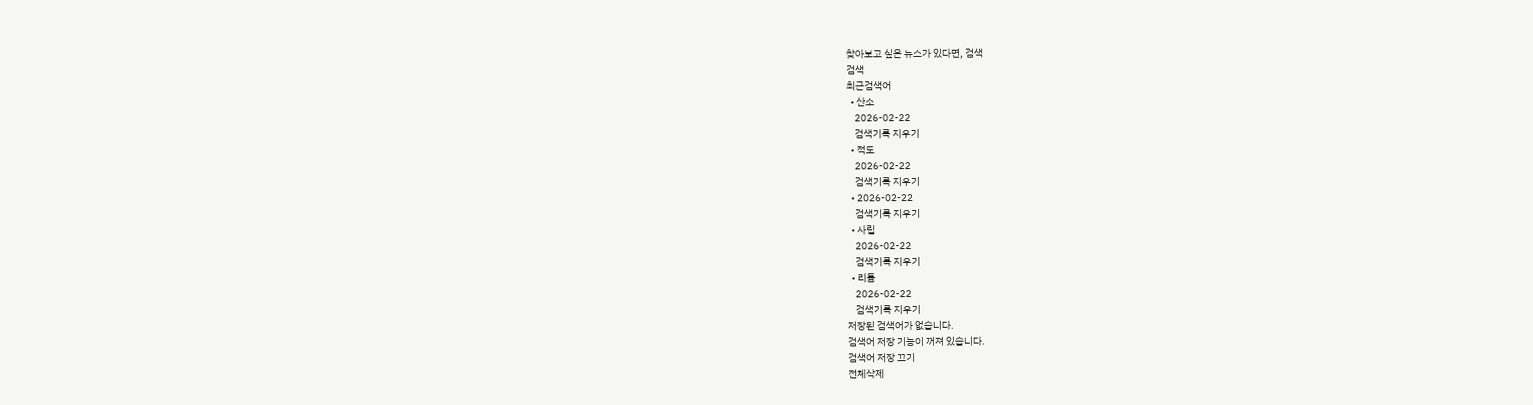찾아보고 싶은 뉴스가 있다면, 검색
검색
최근검색어
  • 산소
    2026-02-22
    검색기록 지우기
  • 적도
    2026-02-22
    검색기록 지우기
  • 2026-02-22
    검색기록 지우기
  • 사립
    2026-02-22
    검색기록 지우기
  • 리튬
    2026-02-22
    검색기록 지우기
저장된 검색어가 없습니다.
검색어 저장 기능이 꺼져 있습니다.
검색어 저장 끄기
전체삭제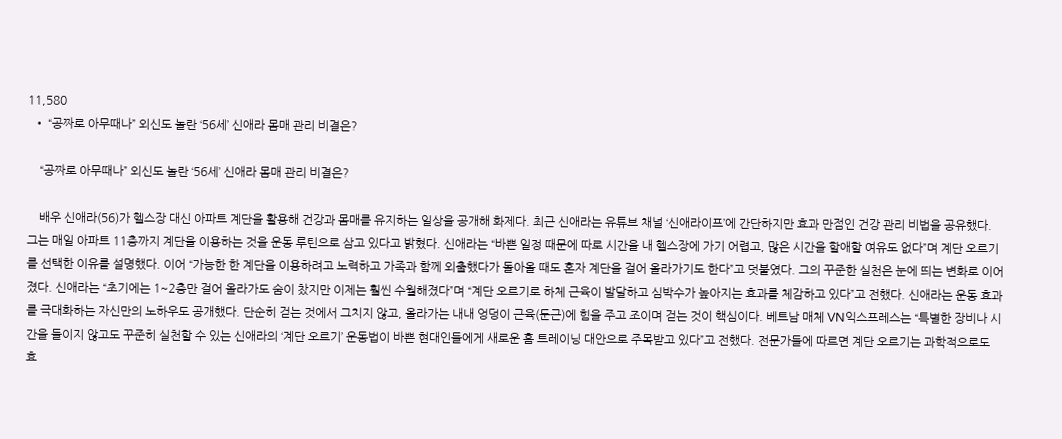11,580
  • “공짜로 아무때나” 외신도 놀란 ‘56세’ 신애라 몸매 관리 비결은?

    “공짜로 아무때나” 외신도 놀란 ‘56세’ 신애라 몸매 관리 비결은?

    배우 신애라(56)가 헬스장 대신 아파트 계단을 활용해 건강과 몸매를 유지하는 일상을 공개해 화제다. 최근 신애라는 유튜브 채널 ‘신애라이프’에 간단하지만 효과 만점인 건강 관리 비법을 공유했다. 그는 매일 아파트 11층까지 계단을 이용하는 것을 운동 루틴으로 삼고 있다고 밝혔다. 신애라는 “바쁜 일정 때문에 따로 시간을 내 헬스장에 가기 어렵고, 많은 시간을 할애할 여유도 없다”며 계단 오르기를 선택한 이유를 설명했다. 이어 “가능한 한 계단을 이용하려고 노력하고 가족과 함께 외출했다가 돌아올 때도 혼자 계단을 걸어 올라가기도 한다”고 덧붙였다. 그의 꾸준한 실천은 눈에 띄는 변화로 이어졌다. 신애라는 “초기에는 1~2층만 걸어 올라가도 숨이 찼지만 이제는 훨씬 수월해졌다”며 “계단 오르기로 하체 근육이 발달하고 심박수가 높아지는 효과를 체감하고 있다”고 전했다. 신애라는 운동 효과를 극대화하는 자신만의 노하우도 공개했다. 단순히 걷는 것에서 그치지 않고, 올라가는 내내 엉덩이 근육(둔근)에 힘을 주고 조이며 걷는 것이 핵심이다. 베트남 매체 VN익스프레스는 “특별한 장비나 시간을 들이지 않고도 꾸준히 실천할 수 있는 신애라의 ‘계단 오르기’ 운동법이 바쁜 현대인들에게 새로운 홈 트레이닝 대안으로 주목받고 있다”고 전했다. 전문가들에 따르면 계단 오르기는 과학적으로도 효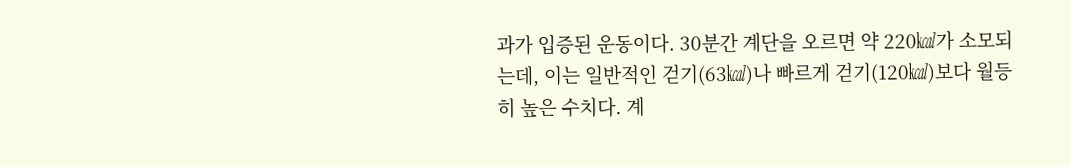과가 입증된 운동이다. 30분간 계단을 오르면 약 220㎉가 소모되는데, 이는 일반적인 걷기(63㎉)나 빠르게 걷기(120㎉)보다 월등히 높은 수치다. 계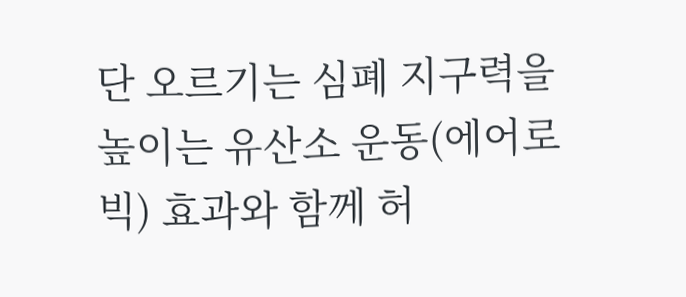단 오르기는 심폐 지구력을 높이는 유산소 운동(에어로빅) 효과와 함께 허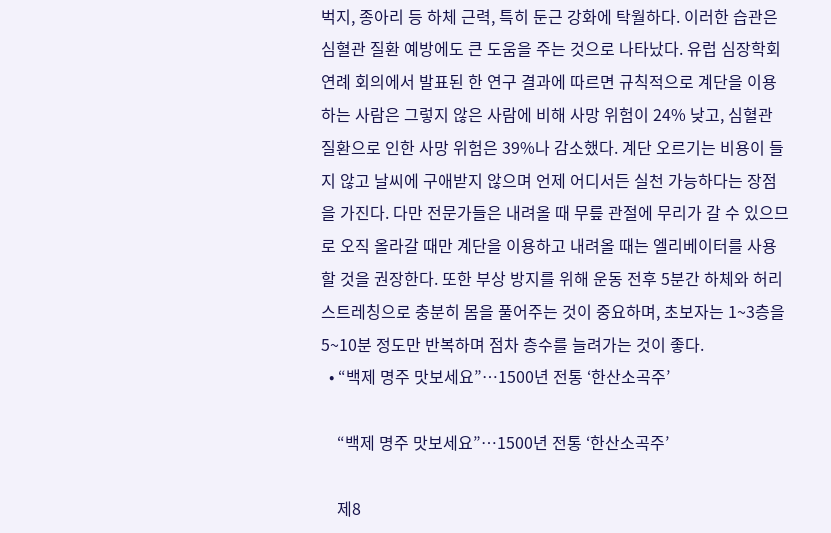벅지, 종아리 등 하체 근력, 특히 둔근 강화에 탁월하다. 이러한 습관은 심혈관 질환 예방에도 큰 도움을 주는 것으로 나타났다. 유럽 심장학회 연례 회의에서 발표된 한 연구 결과에 따르면 규칙적으로 계단을 이용하는 사람은 그렇지 않은 사람에 비해 사망 위험이 24% 낮고, 심혈관 질환으로 인한 사망 위험은 39%나 감소했다. 계단 오르기는 비용이 들지 않고 날씨에 구애받지 않으며 언제 어디서든 실천 가능하다는 장점을 가진다. 다만 전문가들은 내려올 때 무릎 관절에 무리가 갈 수 있으므로 오직 올라갈 때만 계단을 이용하고 내려올 때는 엘리베이터를 사용할 것을 권장한다. 또한 부상 방지를 위해 운동 전후 5분간 하체와 허리 스트레칭으로 충분히 몸을 풀어주는 것이 중요하며, 초보자는 1~3층을 5~10분 정도만 반복하며 점차 층수를 늘려가는 것이 좋다.
  • “백제 명주 맛보세요”…1500년 전통 ‘한산소곡주’

    “백제 명주 맛보세요”…1500년 전통 ‘한산소곡주’

    제8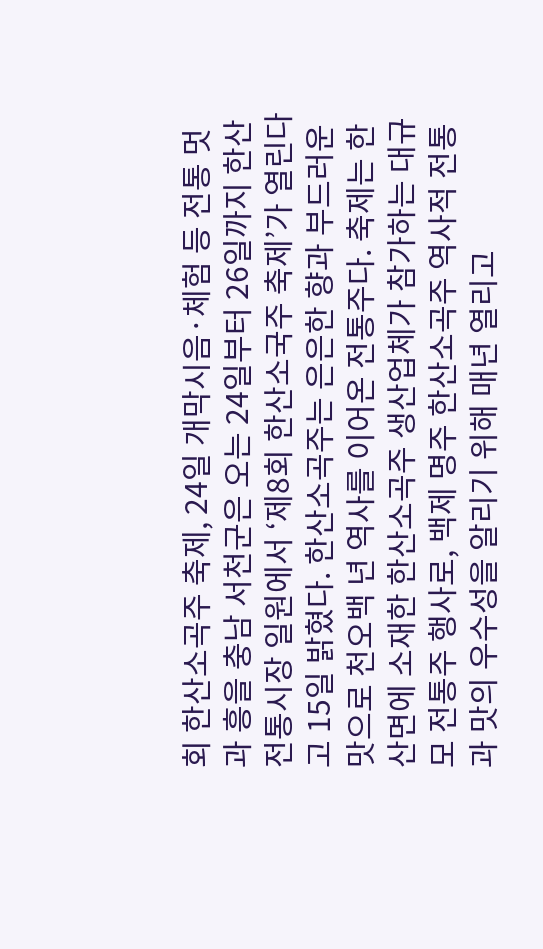회 한산소곡주 축제, 24일 개막시음·체험 등 전통 멋과 흥을 충남 서천군은 오는 24일부터 26일까지 한산전통시장 일원에서 ‘제8회 한산소국주 축제’가 열린다고 15일 밝혔다. 한산소곡주는 은은한 향과 부드러운 맛으로 천오백 년 역사를 이어온 전통주다. 축제는 한산면에 소재한 한산소곡주 생산업체가 참가하는 대규모 전통주 행사로, 백제 명주 한산소곡주 역사적 전통과 맛의 우수성을 알리기 위해 매년 열리고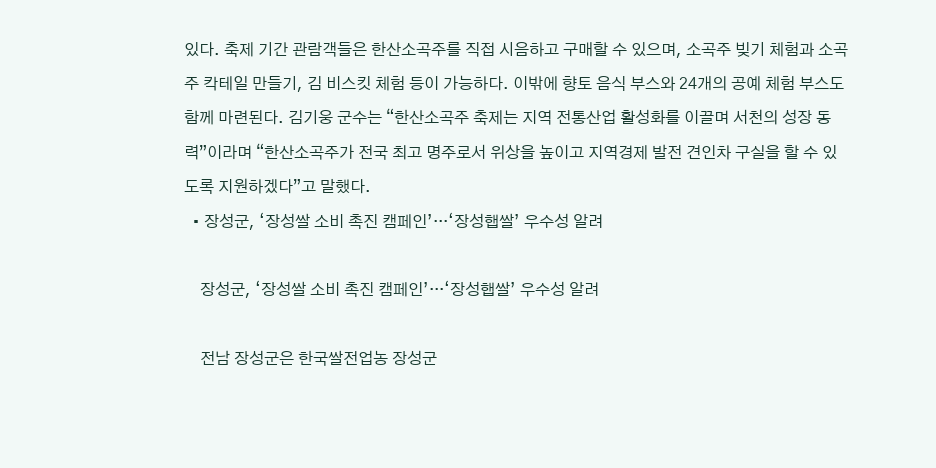있다. 축제 기간 관람객들은 한산소곡주를 직접 시음하고 구매할 수 있으며, 소곡주 빚기 체험과 소곡주 칵테일 만들기, 김 비스킷 체험 등이 가능하다. 이밖에 향토 음식 부스와 24개의 공예 체험 부스도 함께 마련된다. 김기웅 군수는 “한산소곡주 축제는 지역 전통산업 활성화를 이끌며 서천의 성장 동력”이라며 “한산소곡주가 전국 최고 명주로서 위상을 높이고 지역경제 발전 견인차 구실을 할 수 있도록 지원하겠다”고 말했다.
  • 장성군, ‘장성쌀 소비 촉진 캠페인’···‘장성햅쌀’ 우수성 알려

    장성군, ‘장성쌀 소비 촉진 캠페인’···‘장성햅쌀’ 우수성 알려

    전남 장성군은 한국쌀전업농 장성군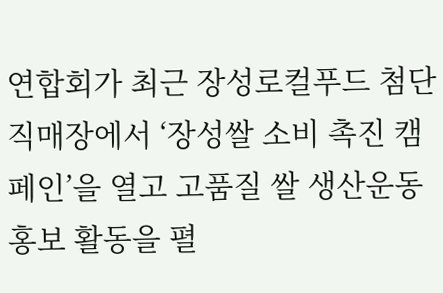연합회가 최근 장성로컬푸드 첨단직매장에서 ‘장성쌀 소비 촉진 캠페인’을 열고 고품질 쌀 생산운동 홍보 활동을 펼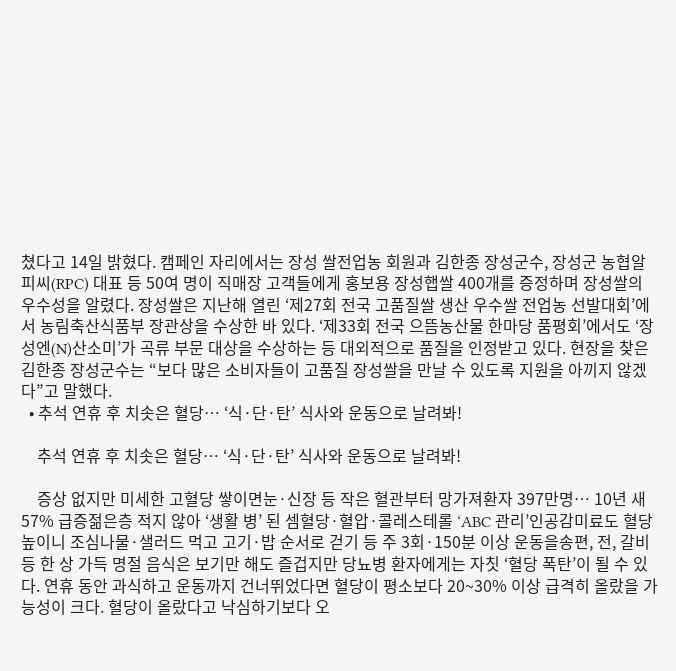쳤다고 14일 밝혔다. 캠페인 자리에서는 장성 쌀전업농 회원과 김한종 장성군수, 장성군 농협알피씨(RPC) 대표 등 50여 명이 직매장 고객들에게 홍보용 장성햅쌀 400개를 증정하며 장성쌀의 우수성을 알렸다. 장성쌀은 지난해 열린 ‘제27회 전국 고품질쌀 생산 우수쌀 전업농 선발대회’에서 농림축산식품부 장관상을 수상한 바 있다. ‘제33회 전국 으뜸농산물 한마당 품평회’에서도 ‘장성엔(N)산소미’가 곡류 부문 대상을 수상하는 등 대외적으로 품질을 인정받고 있다. 현장을 찾은 김한종 장성군수는 “보다 많은 소비자들이 고품질 장성쌀을 만날 수 있도록 지원을 아끼지 않겠다”고 말했다.
  • 추석 연휴 후 치솟은 혈당… ‘식·단·탄’ 식사와 운동으로 날려봐!

    추석 연휴 후 치솟은 혈당… ‘식·단·탄’ 식사와 운동으로 날려봐!

    증상 없지만 미세한 고혈당 쌓이면눈·신장 등 작은 혈관부터 망가져환자 397만명… 10년 새 57% 급증젊은층 적지 않아 ‘생활 병’ 된 셈혈당·혈압·콜레스테롤 ‘ABC 관리’인공감미료도 혈당 높이니 조심나물·샐러드 먹고 고기·밥 순서로 걷기 등 주 3회·150분 이상 운동을송편, 전, 갈비 등 한 상 가득 명절 음식은 보기만 해도 즐겁지만 당뇨병 환자에게는 자칫 ‘혈당 폭탄’이 될 수 있다. 연휴 동안 과식하고 운동까지 건너뛰었다면 혈당이 평소보다 20~30% 이상 급격히 올랐을 가능성이 크다. 혈당이 올랐다고 낙심하기보다 오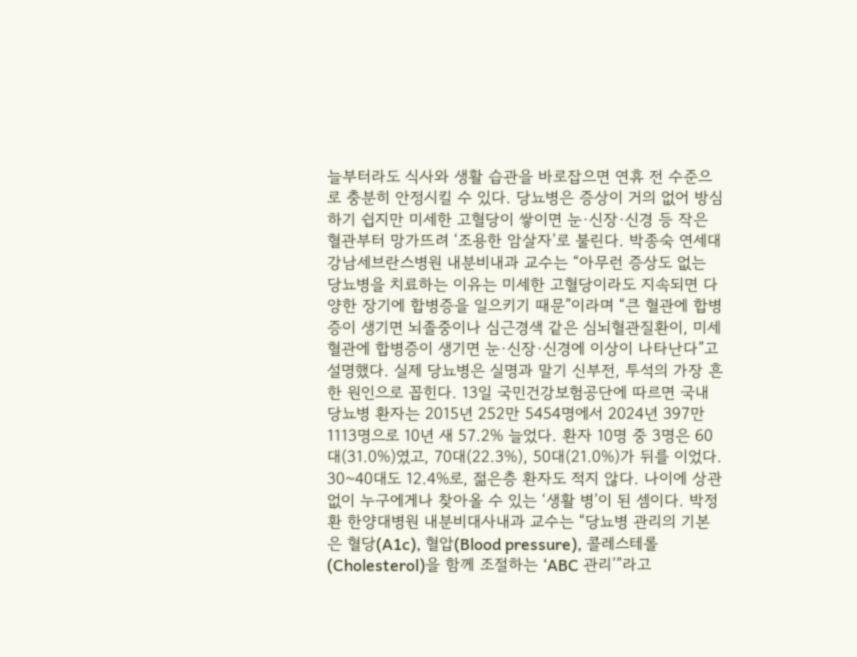늘부터라도 식사와 생활 습관을 바로잡으면 연휴 전 수준으로 충분히 안정시킬 수 있다. 당뇨병은 증상이 거의 없어 방심하기 쉽지만 미세한 고혈당이 쌓이면 눈·신장·신경 등 작은 혈관부터 망가뜨려 ‘조용한 암살자’로 불린다. 박종숙 연세대 강남세브란스병원 내분비내과 교수는 “아무런 증상도 없는 당뇨병을 치료하는 이유는 미세한 고혈당이라도 지속되면 다양한 장기에 합병증을 일으키기 때문”이라며 “큰 혈관에 합병증이 생기면 뇌졸중이나 심근경색 같은 심뇌혈관질환이, 미세혈관에 합병증이 생기면 눈·신장·신경에 이상이 나타난다”고 설명했다. 실제 당뇨병은 실명과 말기 신부전, 투석의 가장 흔한 원인으로 꼽힌다. 13일 국민건강보험공단에 따르면 국내 당뇨병 환자는 2015년 252만 5454명에서 2024년 397만 1113명으로 10년 새 57.2% 늘었다. 환자 10명 중 3명은 60대(31.0%)였고, 70대(22.3%), 50대(21.0%)가 뒤를 이었다. 30~40대도 12.4%로, 젊은층 환자도 적지 않다. 나이에 상관없이 누구에게나 찾아올 수 있는 ‘생활 병’이 된 셈이다. 박정환 한양대병원 내분비대사내과 교수는 “당뇨병 관리의 기본은 혈당(A1c), 혈압(Blood pressure), 콜레스테롤(Cholesterol)을 함께 조절하는 ‘ABC 관리’”라고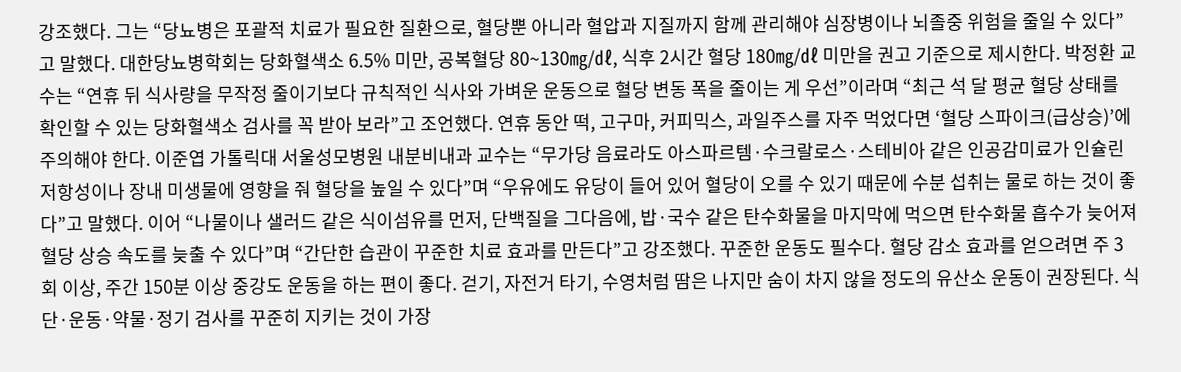강조했다. 그는 “당뇨병은 포괄적 치료가 필요한 질환으로, 혈당뿐 아니라 혈압과 지질까지 함께 관리해야 심장병이나 뇌졸중 위험을 줄일 수 있다”고 말했다. 대한당뇨병학회는 당화혈색소 6.5% 미만, 공복혈당 80~130㎎/㎗, 식후 2시간 혈당 180㎎/㎗ 미만을 권고 기준으로 제시한다. 박정환 교수는 “연휴 뒤 식사량을 무작정 줄이기보다 규칙적인 식사와 가벼운 운동으로 혈당 변동 폭을 줄이는 게 우선”이라며 “최근 석 달 평균 혈당 상태를 확인할 수 있는 당화혈색소 검사를 꼭 받아 보라”고 조언했다. 연휴 동안 떡, 고구마, 커피믹스, 과일주스를 자주 먹었다면 ‘혈당 스파이크(급상승)’에 주의해야 한다. 이준엽 가톨릭대 서울성모병원 내분비내과 교수는 “무가당 음료라도 아스파르템·수크랄로스·스테비아 같은 인공감미료가 인슐린 저항성이나 장내 미생물에 영향을 줘 혈당을 높일 수 있다”며 “우유에도 유당이 들어 있어 혈당이 오를 수 있기 때문에 수분 섭취는 물로 하는 것이 좋다”고 말했다. 이어 “나물이나 샐러드 같은 식이섬유를 먼저, 단백질을 그다음에, 밥·국수 같은 탄수화물을 마지막에 먹으면 탄수화물 흡수가 늦어져 혈당 상승 속도를 늦출 수 있다”며 “간단한 습관이 꾸준한 치료 효과를 만든다”고 강조했다. 꾸준한 운동도 필수다. 혈당 감소 효과를 얻으려면 주 3회 이상, 주간 150분 이상 중강도 운동을 하는 편이 좋다. 걷기, 자전거 타기, 수영처럼 땀은 나지만 숨이 차지 않을 정도의 유산소 운동이 권장된다. 식단·운동·약물·정기 검사를 꾸준히 지키는 것이 가장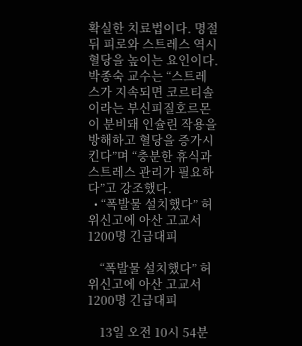확실한 치료법이다. 명절 뒤 피로와 스트레스 역시 혈당을 높이는 요인이다. 박종숙 교수는 “스트레스가 지속되면 코르티솔이라는 부신피질호르몬이 분비돼 인슐린 작용을 방해하고 혈당을 증가시킨다”며 “충분한 휴식과 스트레스 관리가 필요하다”고 강조했다.
  • “폭발물 설치했다” 허위신고에 아산 고교서 1200명 긴급대피

    “폭발물 설치했다” 허위신고에 아산 고교서 1200명 긴급대피

    13일 오전 10시 54분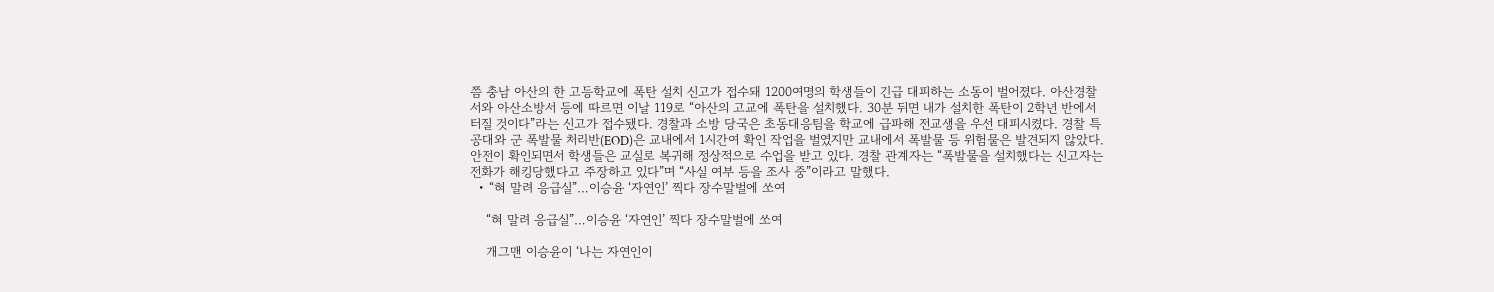쯤 충남 아산의 한 고등학교에 폭탄 설치 신고가 접수돼 1200여명의 학생들이 긴급 대피하는 소동이 벌어졌다. 아산경찰서와 아산소방서 등에 따르면 이날 119로 “아산의 고교에 폭탄을 설치했다. 30분 뒤면 내가 설치한 폭탄이 2학년 반에서 터질 것이다”라는 신고가 접수됐다. 경찰과 소방 당국은 초동대응팀을 학교에 급파해 전교생을 우선 대피시켰다. 경찰 특공대와 군 폭발물 처리반(EOD)은 교내에서 1시간여 확인 작업을 벌였지만 교내에서 폭발물 등 위험물은 발견되지 않았다. 안전이 확인되면서 학생들은 교실로 복귀해 정상적으로 수업을 받고 있다. 경찰 관계자는 “폭발물을 설치했다는 신고자는 전화가 해킹당했다고 주장하고 있다”며 “사실 여부 등을 조사 중”이라고 말했다.
  • “혀 말려 응급실”…이승윤 ‘자연인’ 찍다 장수말벌에 쏘여

    “혀 말려 응급실”…이승윤 ‘자연인’ 찍다 장수말벌에 쏘여

    개그맨 이승윤이 ‘나는 자연인이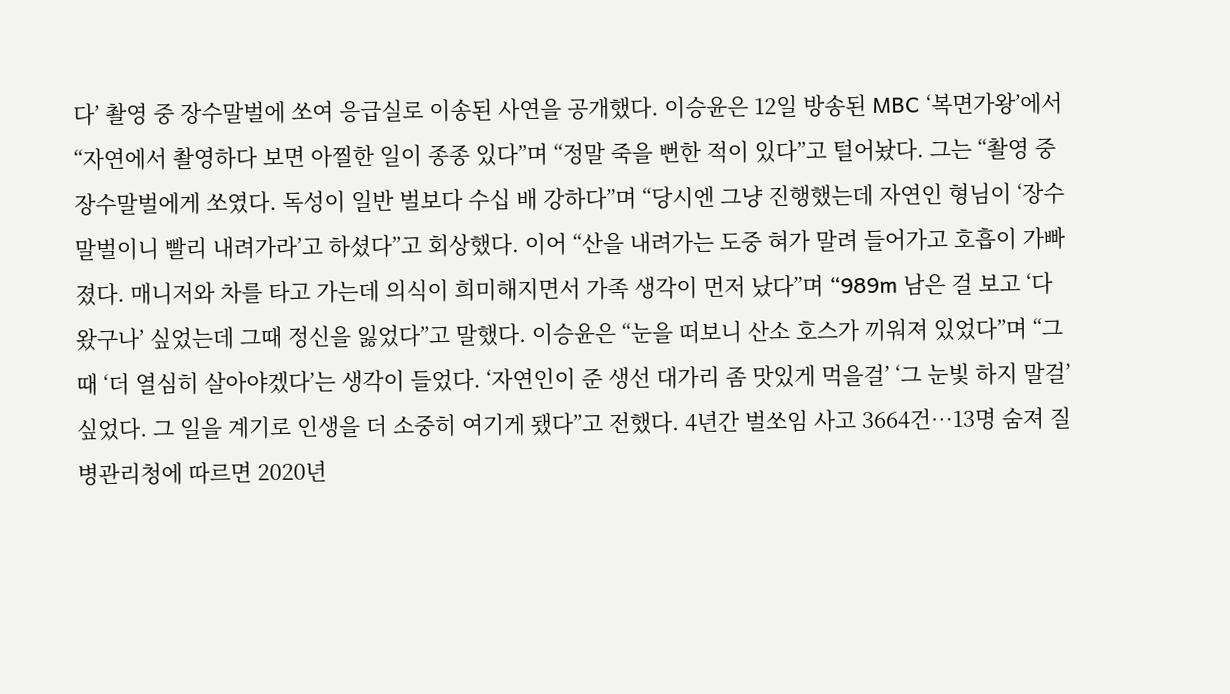다’ 촬영 중 장수말벌에 쏘여 응급실로 이송된 사연을 공개했다. 이승윤은 12일 방송된 MBC ‘복면가왕’에서 “자연에서 촬영하다 보면 아찔한 일이 종종 있다”며 “정말 죽을 뻔한 적이 있다”고 털어놨다. 그는 “촬영 중 장수말벌에게 쏘였다. 독성이 일반 벌보다 수십 배 강하다”며 “당시엔 그냥 진행했는데 자연인 형님이 ‘장수말벌이니 빨리 내려가라’고 하셨다”고 회상했다. 이어 “산을 내려가는 도중 혀가 말려 들어가고 호흡이 가빠졌다. 매니저와 차를 타고 가는데 의식이 희미해지면서 가족 생각이 먼저 났다”며 “989m 남은 걸 보고 ‘다 왔구나’ 싶었는데 그때 정신을 잃었다”고 말했다. 이승윤은 “눈을 떠보니 산소 호스가 끼워져 있었다”며 “그때 ‘더 열심히 살아야겠다’는 생각이 들었다. ‘자연인이 준 생선 대가리 좀 맛있게 먹을걸’ ‘그 눈빛 하지 말걸’ 싶었다. 그 일을 계기로 인생을 더 소중히 여기게 됐다”고 전했다. 4년간 벌쏘임 사고 3664건…13명 숨져 질병관리청에 따르면 2020년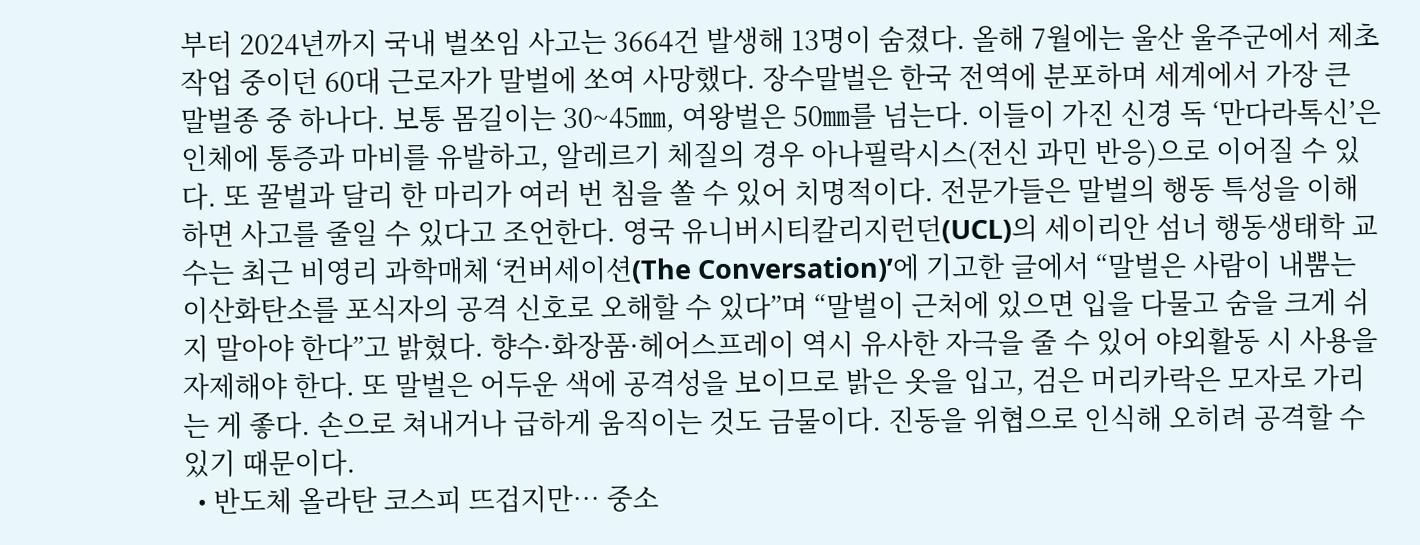부터 2024년까지 국내 벌쏘임 사고는 3664건 발생해 13명이 숨졌다. 올해 7월에는 울산 울주군에서 제초 작업 중이던 60대 근로자가 말벌에 쏘여 사망했다. 장수말벌은 한국 전역에 분포하며 세계에서 가장 큰 말벌종 중 하나다. 보통 몸길이는 30~45㎜, 여왕벌은 50㎜를 넘는다. 이들이 가진 신경 독 ‘만다라톡신’은 인체에 통증과 마비를 유발하고, 알레르기 체질의 경우 아나필락시스(전신 과민 반응)으로 이어질 수 있다. 또 꿀벌과 달리 한 마리가 여러 번 침을 쏠 수 있어 치명적이다. 전문가들은 말벌의 행동 특성을 이해하면 사고를 줄일 수 있다고 조언한다. 영국 유니버시티칼리지런던(UCL)의 세이리안 섬너 행동생태학 교수는 최근 비영리 과학매체 ‘컨버세이션(The Conversation)’에 기고한 글에서 “말벌은 사람이 내뿜는 이산화탄소를 포식자의 공격 신호로 오해할 수 있다”며 “말벌이 근처에 있으면 입을 다물고 숨을 크게 쉬지 말아야 한다”고 밝혔다. 향수·화장품·헤어스프레이 역시 유사한 자극을 줄 수 있어 야외활동 시 사용을 자제해야 한다. 또 말벌은 어두운 색에 공격성을 보이므로 밝은 옷을 입고, 검은 머리카락은 모자로 가리는 게 좋다. 손으로 쳐내거나 급하게 움직이는 것도 금물이다. 진동을 위협으로 인식해 오히려 공격할 수 있기 때문이다.
  • 반도체 올라탄 코스피 뜨겁지만… 중소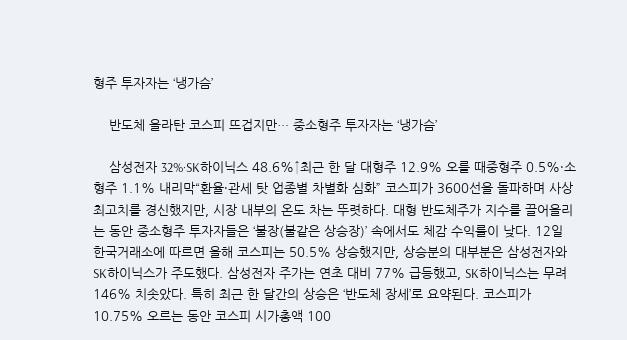형주 투자자는 ‘냉가슴’

    반도체 올라탄 코스피 뜨겁지만… 중소형주 투자자는 ‘냉가슴’

    삼성전자 32%·SK하이닉스 48.6%↑최근 한 달 대형주 12.9% 오를 때중형주 0.5%·소형주 1.1% 내리막“환율·관세 탓 업종별 차별화 심화” 코스피가 3600선을 돌파하며 사상 최고치를 경신했지만, 시장 내부의 온도 차는 뚜렷하다. 대형 반도체주가 지수를 끌어올리는 동안 중소형주 투자자들은 ‘불장(불같은 상승장)’ 속에서도 체감 수익률이 낮다. 12일 한국거래소에 따르면 올해 코스피는 50.5% 상승했지만, 상승분의 대부분은 삼성전자와 SK하이닉스가 주도했다. 삼성전자 주가는 연초 대비 77% 급등했고, SK하이닉스는 무려 146% 치솟았다. 특히 최근 한 달간의 상승은 ‘반도체 장세’로 요약된다. 코스피가 10.75% 오르는 동안 코스피 시가총액 100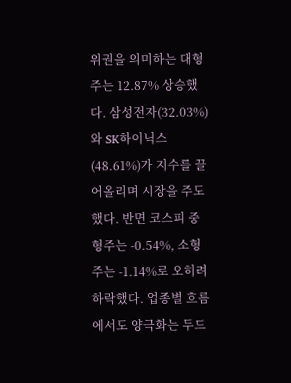위권을 의미하는 대형주는 12.87% 상승했다. 삼성전자(32.03%)와 SK하이닉스(48.61%)가 지수를 끌어올리며 시장을 주도했다. 반면 코스피 중형주는 -0.54%, 소형주는 -1.14%로 오히려 하락했다. 업종별 흐름에서도 양극화는 두드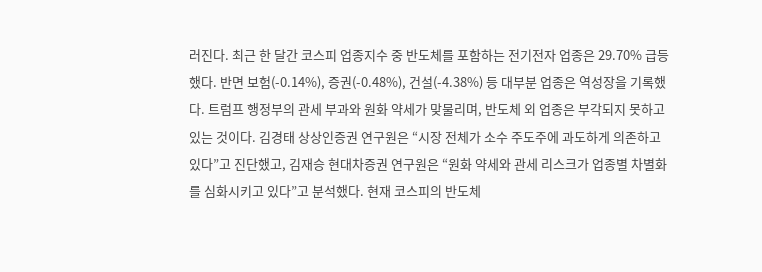러진다. 최근 한 달간 코스피 업종지수 중 반도체를 포함하는 전기전자 업종은 29.70% 급등했다. 반면 보험(-0.14%), 증권(-0.48%), 건설(-4.38%) 등 대부분 업종은 역성장을 기록했다. 트럼프 행정부의 관세 부과와 원화 약세가 맞물리며, 반도체 외 업종은 부각되지 못하고 있는 것이다. 김경태 상상인증권 연구원은 “시장 전체가 소수 주도주에 과도하게 의존하고 있다”고 진단했고, 김재승 현대차증권 연구원은 “원화 약세와 관세 리스크가 업종별 차별화를 심화시키고 있다”고 분석했다. 현재 코스피의 반도체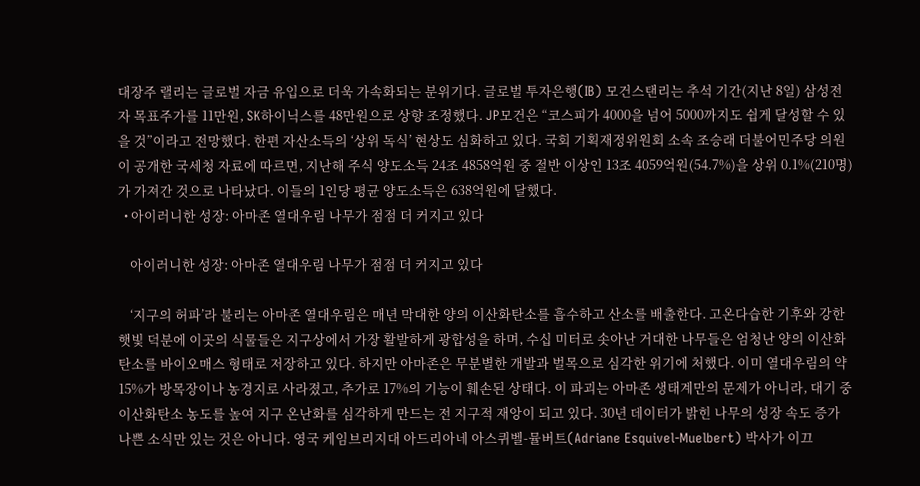대장주 랠리는 글로벌 자금 유입으로 더욱 가속화되는 분위기다. 글로벌 투자은행(IB) 모건스탠리는 추석 기간(지난 8일) 삼성전자 목표주가를 11만원, SK하이닉스를 48만원으로 상향 조정했다. JP모건은 “코스피가 4000을 넘어 5000까지도 쉽게 달성할 수 있을 것”이라고 전망했다. 한편 자산소득의 ‘상위 독식’ 현상도 심화하고 있다. 국회 기획재정위원회 소속 조승래 더불어민주당 의원이 공개한 국세청 자료에 따르면, 지난해 주식 양도소득 24조 4858억원 중 절반 이상인 13조 4059억원(54.7%)을 상위 0.1%(210명)가 가져간 것으로 나타났다. 이들의 1인당 평균 양도소득은 638억원에 달했다.
  • 아이러니한 성장: 아마존 열대우림 나무가 점점 더 커지고 있다

    아이러니한 성장: 아마존 열대우림 나무가 점점 더 커지고 있다

    ‘지구의 허파’라 불리는 아마존 열대우림은 매년 막대한 양의 이산화탄소를 흡수하고 산소를 배출한다. 고온다습한 기후와 강한 햇빛 덕분에 이곳의 식물들은 지구상에서 가장 활발하게 광합성을 하며, 수십 미터로 솟아난 거대한 나무들은 엄청난 양의 이산화탄소를 바이오매스 형태로 저장하고 있다. 하지만 아마존은 무분별한 개발과 벌목으로 심각한 위기에 처했다. 이미 열대우림의 약 15%가 방목장이나 농경지로 사라졌고, 추가로 17%의 기능이 훼손된 상태다. 이 파괴는 아마존 생태계만의 문제가 아니라, 대기 중 이산화탄소 농도를 높여 지구 온난화를 심각하게 만드는 전 지구적 재앙이 되고 있다. 30년 데이터가 밝힌 나무의 성장 속도 증가 나쁜 소식만 있는 것은 아니다. 영국 케임브리지대 아드리아네 아스퀴벨-뮬버트(Adriane Esquivel-Muelbert) 박사가 이끄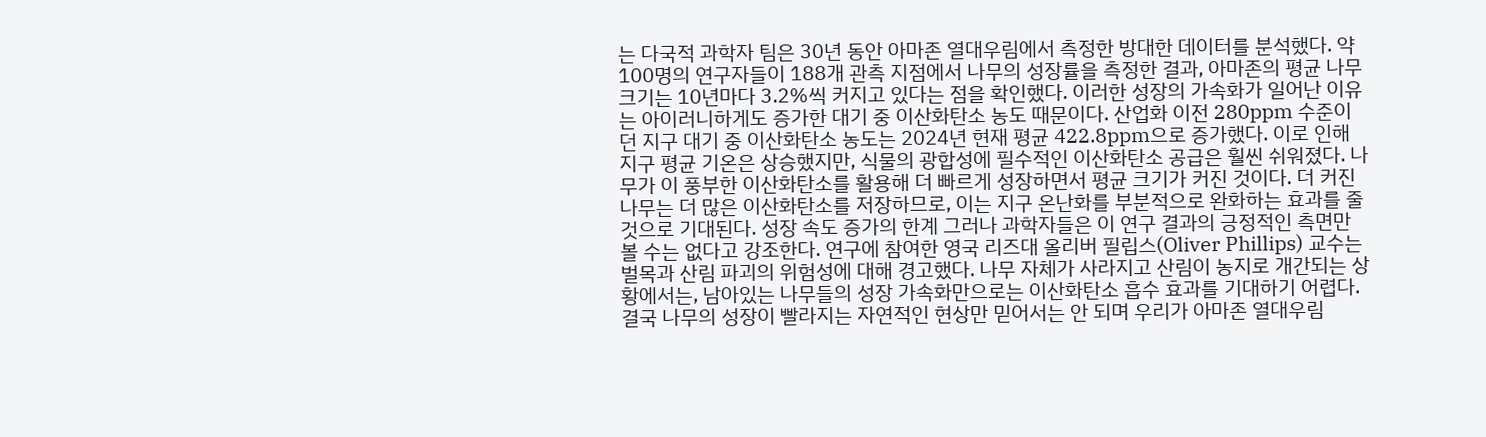는 다국적 과학자 팀은 30년 동안 아마존 열대우림에서 측정한 방대한 데이터를 분석했다. 약 100명의 연구자들이 188개 관측 지점에서 나무의 성장률을 측정한 결과, 아마존의 평균 나무 크기는 10년마다 3.2%씩 커지고 있다는 점을 확인했다. 이러한 성장의 가속화가 일어난 이유는 아이러니하게도 증가한 대기 중 이산화탄소 농도 때문이다. 산업화 이전 280ppm 수준이던 지구 대기 중 이산화탄소 농도는 2024년 현재 평균 422.8ppm으로 증가했다. 이로 인해 지구 평균 기온은 상승했지만, 식물의 광합성에 필수적인 이산화탄소 공급은 훨씬 쉬워졌다. 나무가 이 풍부한 이산화탄소를 활용해 더 빠르게 성장하면서 평균 크기가 커진 것이다. 더 커진 나무는 더 많은 이산화탄소를 저장하므로, 이는 지구 온난화를 부분적으로 완화하는 효과를 줄 것으로 기대된다. 성장 속도 증가의 한계 그러나 과학자들은 이 연구 결과의 긍정적인 측면만 볼 수는 없다고 강조한다. 연구에 참여한 영국 리즈대 올리버 필립스(Oliver Phillips) 교수는 벌목과 산림 파괴의 위험성에 대해 경고했다. 나무 자체가 사라지고 산림이 농지로 개간되는 상황에서는, 남아있는 나무들의 성장 가속화만으로는 이산화탄소 흡수 효과를 기대하기 어렵다. 결국 나무의 성장이 빨라지는 자연적인 현상만 믿어서는 안 되며 우리가 아마존 열대우림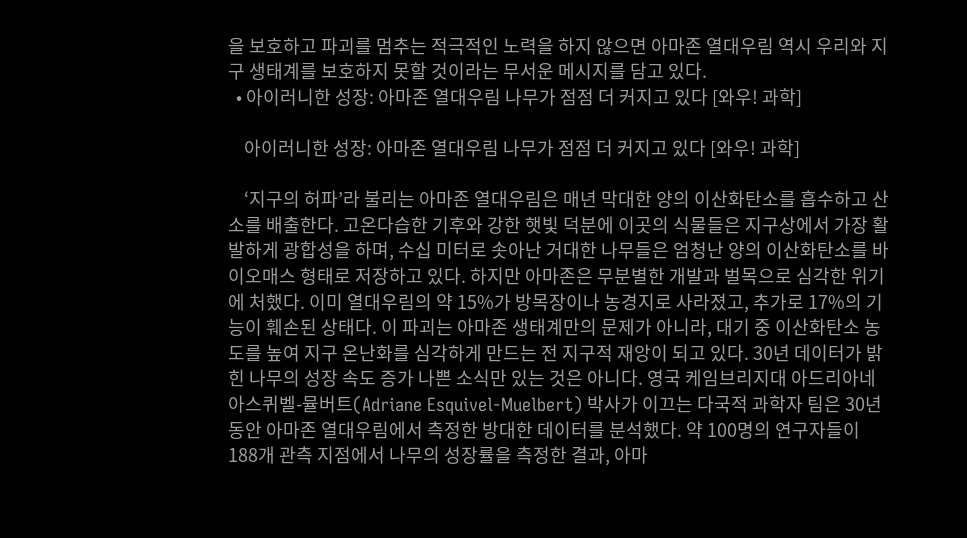을 보호하고 파괴를 멈추는 적극적인 노력을 하지 않으면 아마존 열대우림 역시 우리와 지구 생태계를 보호하지 못할 것이라는 무서운 메시지를 담고 있다.
  • 아이러니한 성장: 아마존 열대우림 나무가 점점 더 커지고 있다 [와우! 과학]

    아이러니한 성장: 아마존 열대우림 나무가 점점 더 커지고 있다 [와우! 과학]

    ‘지구의 허파’라 불리는 아마존 열대우림은 매년 막대한 양의 이산화탄소를 흡수하고 산소를 배출한다. 고온다습한 기후와 강한 햇빛 덕분에 이곳의 식물들은 지구상에서 가장 활발하게 광합성을 하며, 수십 미터로 솟아난 거대한 나무들은 엄청난 양의 이산화탄소를 바이오매스 형태로 저장하고 있다. 하지만 아마존은 무분별한 개발과 벌목으로 심각한 위기에 처했다. 이미 열대우림의 약 15%가 방목장이나 농경지로 사라졌고, 추가로 17%의 기능이 훼손된 상태다. 이 파괴는 아마존 생태계만의 문제가 아니라, 대기 중 이산화탄소 농도를 높여 지구 온난화를 심각하게 만드는 전 지구적 재앙이 되고 있다. 30년 데이터가 밝힌 나무의 성장 속도 증가 나쁜 소식만 있는 것은 아니다. 영국 케임브리지대 아드리아네 아스퀴벨-뮬버트(Adriane Esquivel-Muelbert) 박사가 이끄는 다국적 과학자 팀은 30년 동안 아마존 열대우림에서 측정한 방대한 데이터를 분석했다. 약 100명의 연구자들이 188개 관측 지점에서 나무의 성장률을 측정한 결과, 아마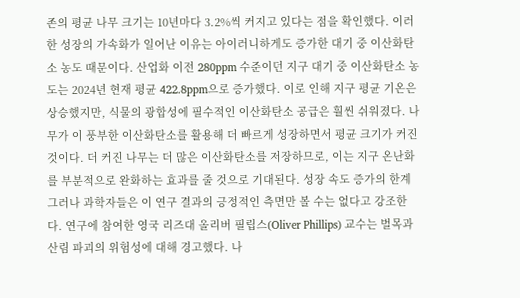존의 평균 나무 크기는 10년마다 3.2%씩 커지고 있다는 점을 확인했다. 이러한 성장의 가속화가 일어난 이유는 아이러니하게도 증가한 대기 중 이산화탄소 농도 때문이다. 산업화 이전 280ppm 수준이던 지구 대기 중 이산화탄소 농도는 2024년 현재 평균 422.8ppm으로 증가했다. 이로 인해 지구 평균 기온은 상승했지만, 식물의 광합성에 필수적인 이산화탄소 공급은 훨씬 쉬워졌다. 나무가 이 풍부한 이산화탄소를 활용해 더 빠르게 성장하면서 평균 크기가 커진 것이다. 더 커진 나무는 더 많은 이산화탄소를 저장하므로, 이는 지구 온난화를 부분적으로 완화하는 효과를 줄 것으로 기대된다. 성장 속도 증가의 한계 그러나 과학자들은 이 연구 결과의 긍정적인 측면만 볼 수는 없다고 강조한다. 연구에 참여한 영국 리즈대 올리버 필립스(Oliver Phillips) 교수는 벌목과 산림 파괴의 위험성에 대해 경고했다. 나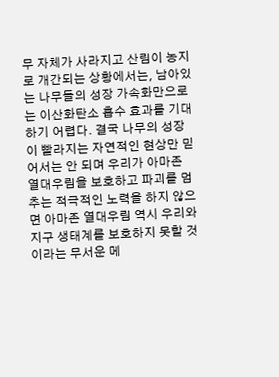무 자체가 사라지고 산림이 농지로 개간되는 상황에서는, 남아있는 나무들의 성장 가속화만으로는 이산화탄소 흡수 효과를 기대하기 어렵다. 결국 나무의 성장이 빨라지는 자연적인 현상만 믿어서는 안 되며 우리가 아마존 열대우림을 보호하고 파괴를 멈추는 적극적인 노력을 하지 않으면 아마존 열대우림 역시 우리와 지구 생태계를 보호하지 못할 것이라는 무서운 메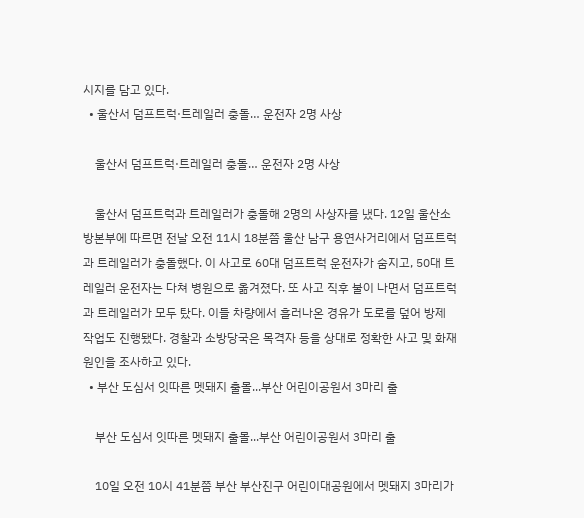시지를 담고 있다.
  • 울산서 덤프트럭·트레일러 충돌… 운전자 2명 사상

    울산서 덤프트럭·트레일러 충돌… 운전자 2명 사상

    울산서 덤프트럭과 트레일러가 충돌해 2명의 사상자를 냈다. 12일 울산소방본부에 따르면 전날 오전 11시 18분쯤 울산 남구 용연사거리에서 덤프트럭과 트레일러가 충돌했다. 이 사고로 60대 덤프트럭 운전자가 숨지고, 50대 트레일러 운전자는 다쳐 병원으로 옮겨졌다. 또 사고 직후 불이 나면서 덤프트럭과 트레일러가 모두 탔다. 이들 차량에서 흘러나온 경유가 도로를 덮어 방제 작업도 진행됐다. 경찰과 소방당국은 목격자 등을 상대로 정확한 사고 및 화재 원인을 조사하고 있다.
  • 부산 도심서 잇따른 멧돼지 출몰...부산 어린이공원서 3마리 출

    부산 도심서 잇따른 멧돼지 출몰...부산 어린이공원서 3마리 출

    10일 오전 10시 41분쯤 부산 부산진구 어린이대공원에서 멧돼지 3마리가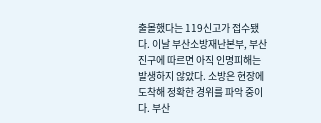출몰했다는 119신고가 접수됐다. 이날 부산소방재난본부, 부산진구에 따르면 아직 인명피해는 발생하지 않았다. 소방은 현장에 도착해 정확한 경위를 파악 중이다. 부산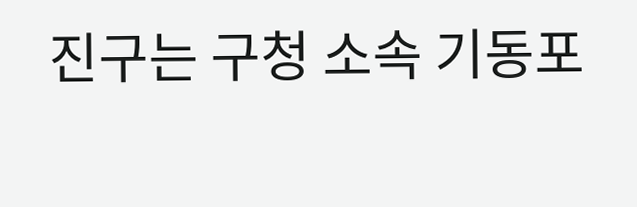진구는 구청 소속 기동포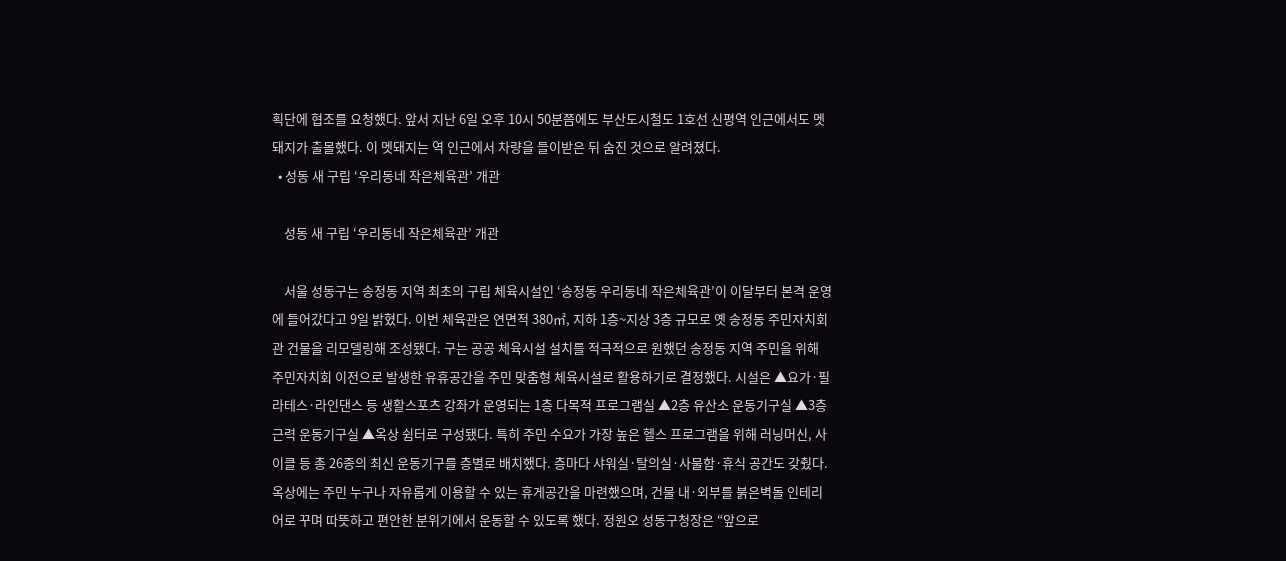획단에 협조를 요청했다. 앞서 지난 6일 오후 10시 50분쯤에도 부산도시철도 1호선 신평역 인근에서도 멧돼지가 출몰했다. 이 멧돼지는 역 인근에서 차량을 들이받은 뒤 숨진 것으로 알려졌다.
  • 성동 새 구립 ‘우리동네 작은체육관’ 개관

    성동 새 구립 ‘우리동네 작은체육관’ 개관

    서울 성동구는 송정동 지역 최초의 구립 체육시설인 ‘송정동 우리동네 작은체육관’이 이달부터 본격 운영에 들어갔다고 9일 밝혔다. 이번 체육관은 연면적 380㎡, 지하 1층~지상 3층 규모로 옛 송정동 주민자치회관 건물을 리모델링해 조성됐다. 구는 공공 체육시설 설치를 적극적으로 원했던 송정동 지역 주민을 위해 주민자치회 이전으로 발생한 유휴공간을 주민 맞춤형 체육시설로 활용하기로 결정했다. 시설은 ▲요가·필라테스·라인댄스 등 생활스포츠 강좌가 운영되는 1층 다목적 프로그램실 ▲2층 유산소 운동기구실 ▲3층 근력 운동기구실 ▲옥상 쉼터로 구성됐다. 특히 주민 수요가 가장 높은 헬스 프로그램을 위해 러닝머신, 사이클 등 총 26종의 최신 운동기구를 층별로 배치했다. 층마다 샤워실·탈의실·사물함·휴식 공간도 갖췄다. 옥상에는 주민 누구나 자유롭게 이용할 수 있는 휴게공간을 마련했으며, 건물 내·외부를 붉은벽돌 인테리어로 꾸며 따뜻하고 편안한 분위기에서 운동할 수 있도록 했다. 정원오 성동구청장은 “앞으로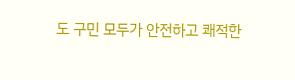도 구민 모두가 안전하고 쾌적한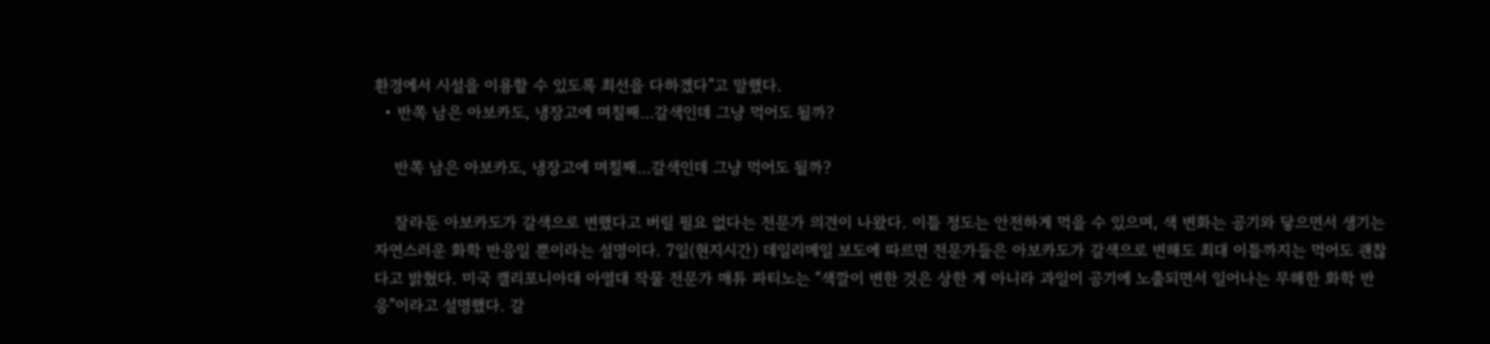환경에서 시설을 이용할 수 있도록 최선을 다하겠다”고 말했다.
  • 반쪽 남은 아보카도, 냉장고에 며칠째…갈색인데 그냥 먹어도 될까?

    반쪽 남은 아보카도, 냉장고에 며칠째…갈색인데 그냥 먹어도 될까?

    잘라둔 아보카도가 갈색으로 변했다고 버릴 필요 없다는 전문가 의견이 나왔다. 이틀 정도는 안전하게 먹을 수 있으며, 색 변화는 공기와 닿으면서 생기는 자연스러운 화학 반응일 뿐이라는 설명이다. 7일(현지시간) 데일리메일 보도에 따르면 전문가들은 아보카도가 갈색으로 변해도 최대 이틀까지는 먹어도 괜찮다고 밝혔다. 미국 캘리포니아대 아열대 작물 전문가 매튜 파티노는 “색깔이 변한 것은 상한 게 아니라 과일이 공기에 노출되면서 일어나는 무해한 화학 반응”이라고 설명했다. 갈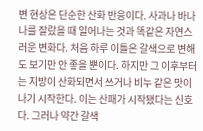변 현상은 단순한 산화 반응이다. 사과나 바나나를 잘랐을 때 일어나는 것과 똑같은 자연스러운 변화다. 처음 하루 이틀은 갈색으로 변해도 보기만 안 좋을 뿐이다. 하지만 그 이후부터는 지방이 산화되면서 쓰거나 비누 같은 맛이 나기 시작한다. 이는 산패가 시작됐다는 신호다. 그러나 약간 갈색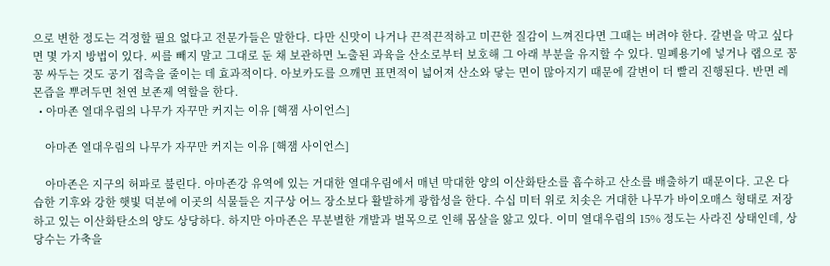으로 변한 정도는 걱정할 필요 없다고 전문가들은 말한다. 다만 신맛이 나거나 끈적끈적하고 미끈한 질감이 느껴진다면 그때는 버려야 한다. 갈변을 막고 싶다면 몇 가지 방법이 있다. 씨를 빼지 말고 그대로 둔 채 보관하면 노출된 과육을 산소로부터 보호해 그 아래 부분을 유지할 수 있다. 밀폐용기에 넣거나 랩으로 꽁꽁 싸두는 것도 공기 접촉을 줄이는 데 효과적이다. 아보카도를 으깨면 표면적이 넓어져 산소와 닿는 면이 많아지기 때문에 갈변이 더 빨리 진행된다. 반면 레몬즙을 뿌려두면 천연 보존제 역할을 한다.
  • 아마존 열대우림의 나무가 자꾸만 커지는 이유 [핵잼 사이언스]

    아마존 열대우림의 나무가 자꾸만 커지는 이유 [핵잼 사이언스]

    아마존은 지구의 허파로 불린다. 아마존강 유역에 있는 거대한 열대우림에서 매년 막대한 양의 이산화탄소를 흡수하고 산소를 배출하기 때문이다. 고온 다습한 기후와 강한 햇빛 덕분에 이곳의 식물들은 지구상 어느 장소보다 활발하게 광합성을 한다. 수십 미터 위로 치솟은 거대한 나무가 바이오매스 형태로 저장하고 있는 이산화탄소의 양도 상당하다. 하지만 아마존은 무분별한 개발과 벌목으로 인해 몸살을 앓고 있다. 이미 열대우림의 15% 정도는 사라진 상태인데, 상당수는 가축을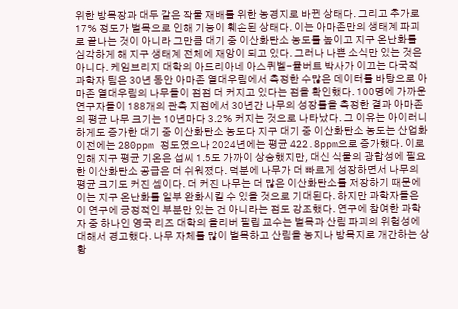위한 방목장과 대두 같은 작물 재배를 위한 농경지로 바뀐 상태다. 그리고 추가로 17% 정도가 벌목으로 인해 기능이 훼손된 상태다. 이는 아마존만의 생태계 파괴로 끝나는 것이 아니라 그만큼 대기 중 이산화탄소 농도를 높이고 지구 온난화를 심각하게 해 지구 생태계 전체에 재앙이 되고 있다. 그러나 나쁜 소식만 있는 것은 아니다. 케임브리지 대학의 아드리아네 아스퀴벨-뮬버트 박사가 이끄는 다국적 과학자 팀은 30년 동안 아마존 열대우림에서 측정한 수많은 데이터를 바탕으로 아마존 열대우림의 나무들이 점점 더 커지고 있다는 점을 확인했다. 100명에 가까운 연구자들이 188개의 관측 지점에서 30년간 나무의 성장률을 측정한 결과 아마존의 평균 나무 크기는 10년마다 3.2% 커지는 것으로 나타났다. 그 이유는 아이러니하게도 증가한 대기 중 이산화탄소 농도다 지구 대기 중 이산화탄소 농도는 산업화 이전에는 280ppm 정도였으나 2024년에는 평균 422.8ppm으로 증가했다. 이로 인해 지구 평균 기온은 섭씨 1.5도 가까이 상승했지만, 대신 식물의 광합성에 필요한 이산화탄소 공급은 더 쉬워졌다. 덕분에 나무가 더 빠르게 성장하면서 나무의 평균 크기도 커진 셈이다. 더 커진 나무는 더 많은 이산화탄소를 저장하기 때문에 이는 지구 온난화를 일부 완화시킬 수 있을 것으로 기대된다. 하지만 과학자들은 이 연구에 긍정적인 부분만 있는 건 아니라는 점도 강조했다. 연구에 참여한 과학자 중 하나인 영국 리즈 대학의 올리버 필립 교수는 벌목과 산림 파괴의 위험성에 대해서 경고했다. 나무 자체를 많이 벌목하고 산림을 농지나 방목지로 개간하는 상황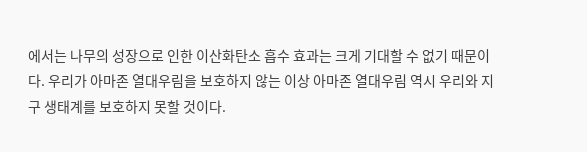에서는 나무의 성장으로 인한 이산화탄소 흡수 효과는 크게 기대할 수 없기 때문이다. 우리가 아마존 열대우림을 보호하지 않는 이상 아마존 열대우림 역시 우리와 지구 생태계를 보호하지 못할 것이다.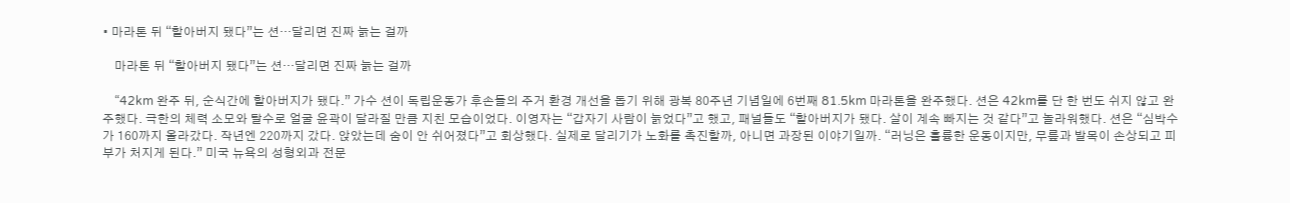• 마라톤 뒤 “할아버지 됐다”는 션…달리면 진짜 늙는 걸까

    마라톤 뒤 “할아버지 됐다”는 션…달리면 진짜 늙는 걸까

    “42km 완주 뒤, 순식간에 할아버지가 됐다.” 가수 션이 독립운동가 후손들의 주거 환경 개선을 돕기 위해 광복 80주년 기념일에 6번째 81.5km 마라톤을 완주했다. 션은 42km를 단 한 번도 쉬지 않고 완주했다. 극한의 체력 소모와 탈수로 얼굴 윤곽이 달라질 만큼 지친 모습이었다. 이영자는 “갑자기 사람이 늙었다”고 했고, 패널들도 “할아버지가 됐다. 살이 계속 빠지는 것 같다”고 놀라워했다. 션은 “심박수가 160까지 올라갔다. 작년엔 220까지 갔다. 앉았는데 숨이 안 쉬어졌다”고 회상했다. 실제로 달리기가 노화를 촉진할까, 아니면 과장된 이야기일까. “러닝은 훌륭한 운동이지만, 무릎과 발목이 손상되고 피부가 처지게 된다.” 미국 뉴욕의 성형외과 전문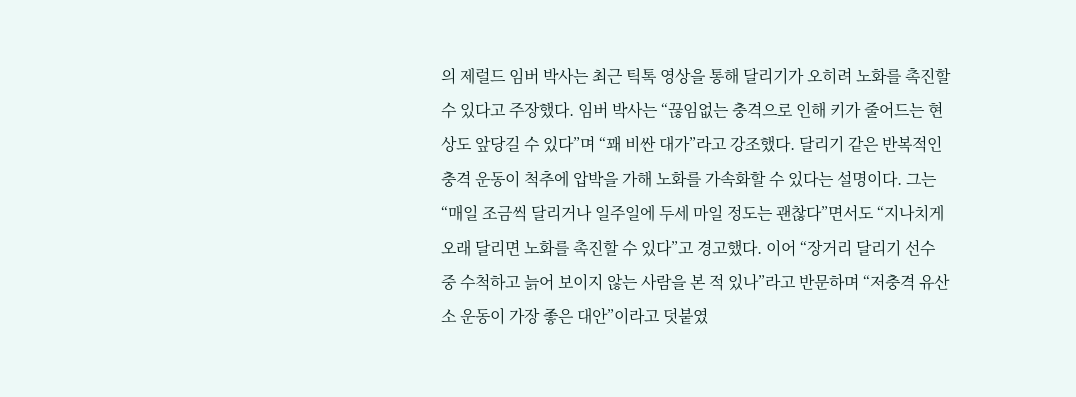의 제럴드 임버 박사는 최근 틱톡 영상을 통해 달리기가 오히려 노화를 촉진할 수 있다고 주장했다. 임버 박사는 “끊임없는 충격으로 인해 키가 줄어드는 현상도 앞당길 수 있다”며 “꽤 비싼 대가”라고 강조했다. 달리기 같은 반복적인 충격 운동이 척추에 압박을 가해 노화를 가속화할 수 있다는 설명이다. 그는 “매일 조금씩 달리거나 일주일에 두세 마일 정도는 괜찮다”면서도 “지나치게 오래 달리면 노화를 촉진할 수 있다”고 경고했다. 이어 “장거리 달리기 선수 중 수척하고 늙어 보이지 않는 사람을 본 적 있나”라고 반문하며 “저충격 유산소 운동이 가장 좋은 대안”이라고 덧붙였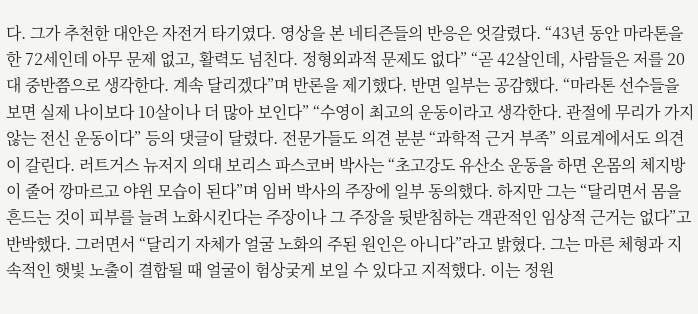다. 그가 추천한 대안은 자전거 타기였다. 영상을 본 네티즌들의 반응은 엇갈렸다. “43년 동안 마라톤을 한 72세인데 아무 문제 없고, 활력도 넘친다. 정형외과적 문제도 없다” “곧 42살인데, 사람들은 저를 20대 중반쯤으로 생각한다. 계속 달리겠다”며 반론을 제기했다. 반면 일부는 공감했다. “마라톤 선수들을 보면 실제 나이보다 10살이나 더 많아 보인다” “수영이 최고의 운동이라고 생각한다. 관절에 무리가 가지 않는 전신 운동이다” 등의 댓글이 달렸다. 전문가들도 의견 분분 “과학적 근거 부족” 의료계에서도 의견이 갈린다. 러트거스 뉴저지 의대 보리스 파스코버 박사는 “초고강도 유산소 운동을 하면 온몸의 체지방이 줄어 깡마르고 야윈 모습이 된다”며 임버 박사의 주장에 일부 동의했다. 하지만 그는 “달리면서 몸을 흔드는 것이 피부를 늘려 노화시킨다는 주장이나 그 주장을 뒷받침하는 객관적인 임상적 근거는 없다”고 반박했다. 그러면서 “달리기 자체가 얼굴 노화의 주된 원인은 아니다”라고 밝혔다. 그는 마른 체형과 지속적인 햇빛 노출이 결합될 때 얼굴이 험상궂게 보일 수 있다고 지적했다. 이는 정원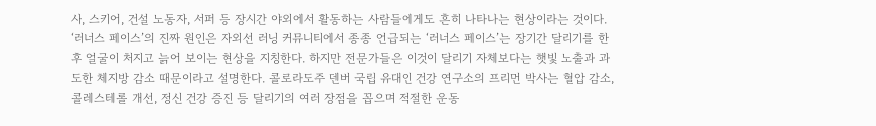사, 스키어, 건설 노동자, 서퍼 등 장시간 야외에서 활동하는 사람들에게도 흔히 나타나는 현상이라는 것이다. ‘러너스 페이스’의 진짜 원인은 자외선 러닝 커뮤니티에서 종종 언급되는 ‘러너스 페이스’는 장기간 달리기를 한 후 얼굴이 처지고 늙어 보이는 현상을 지칭한다. 하지만 전문가들은 이것이 달리기 자체보다는 햇빛 노출과 과도한 체지방 감소 때문이라고 설명한다. 콜로라도주 덴버 국립 유대인 건강 연구소의 프리먼 박사는 혈압 감소, 콜레스테롤 개선, 정신 건강 증진 등 달리기의 여러 장점을 꼽으며 적절한 운동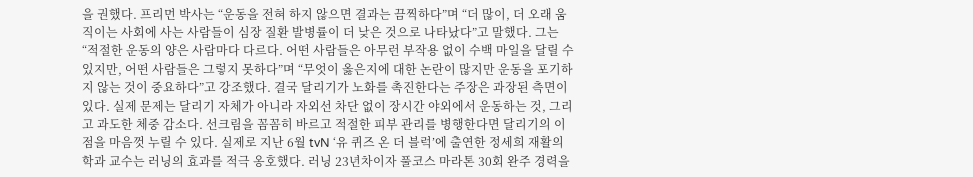을 권했다. 프리먼 박사는 “운동을 전혀 하지 않으면 결과는 끔찍하다”며 “더 많이, 더 오래 움직이는 사회에 사는 사람들이 심장 질환 발병률이 더 낮은 것으로 나타났다”고 말했다. 그는 “적절한 운동의 양은 사람마다 다르다. 어떤 사람들은 아무런 부작용 없이 수백 마일을 달릴 수 있지만, 어떤 사람들은 그렇지 못하다”며 “무엇이 옳은지에 대한 논란이 많지만 운동을 포기하지 않는 것이 중요하다”고 강조했다. 결국 달리기가 노화를 촉진한다는 주장은 과장된 측면이 있다. 실제 문제는 달리기 자체가 아니라 자외선 차단 없이 장시간 야외에서 운동하는 것, 그리고 과도한 체중 감소다. 선크림을 꼼꼼히 바르고 적절한 피부 관리를 병행한다면 달리기의 이점을 마음껏 누릴 수 있다. 실제로 지난 6월 tvN ‘유 퀴즈 온 더 블럭’에 출연한 정세희 재활의학과 교수는 러닝의 효과를 적극 옹호했다. 러닝 23년차이자 풀코스 마라톤 30회 완주 경력을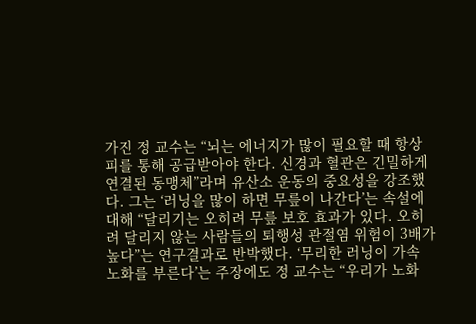가진 정 교수는 “뇌는 에너지가 많이 필요할 때 항상 피를 통해 공급받아야 한다. 신경과 혈관은 긴밀하게 연결된 동맹체”라며 유산소 운동의 중요성을 강조했다. 그는 ‘러닝을 많이 하면 무릎이 나간다’는 속설에 대해 “달리기는 오히려 무릎 보호 효과가 있다. 오히려 달리지 않는 사람들의 퇴행성 관절염 위험이 3배가 높다”는 연구결과로 반박했다. ‘무리한 러닝이 가속 노화를 부른다’는 주장에도 정 교수는 “우리가 노화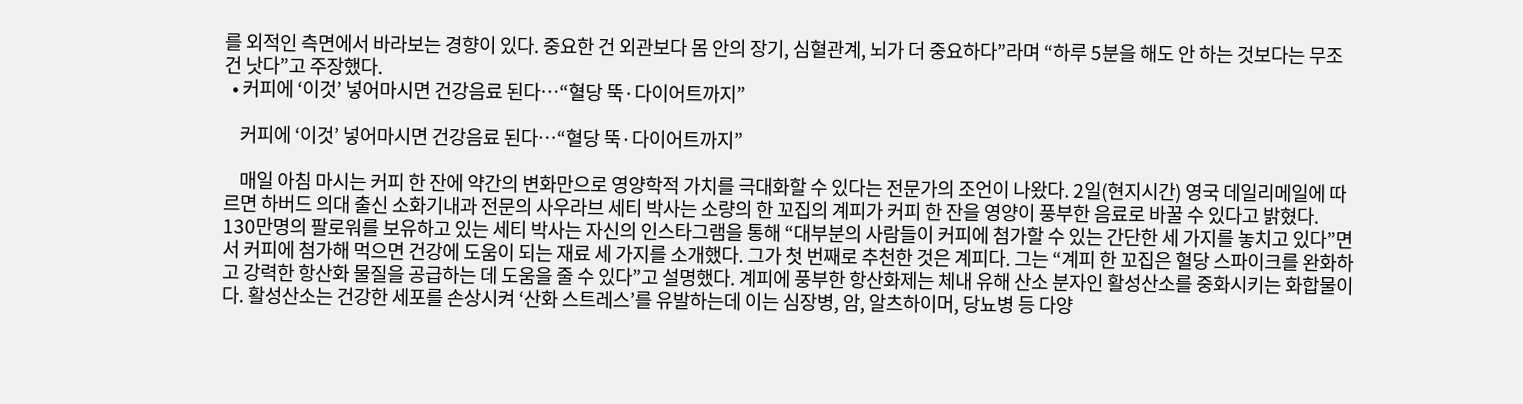를 외적인 측면에서 바라보는 경향이 있다. 중요한 건 외관보다 몸 안의 장기, 심혈관계, 뇌가 더 중요하다”라며 “하루 5분을 해도 안 하는 것보다는 무조건 낫다”고 주장했다.
  • 커피에 ‘이것’ 넣어마시면 건강음료 된다…“혈당 뚝·다이어트까지”

    커피에 ‘이것’ 넣어마시면 건강음료 된다…“혈당 뚝·다이어트까지”

    매일 아침 마시는 커피 한 잔에 약간의 변화만으로 영양학적 가치를 극대화할 수 있다는 전문가의 조언이 나왔다. 2일(현지시간) 영국 데일리메일에 따르면 하버드 의대 출신 소화기내과 전문의 사우라브 세티 박사는 소량의 한 꼬집의 계피가 커피 한 잔을 영양이 풍부한 음료로 바꿀 수 있다고 밝혔다. 130만명의 팔로워를 보유하고 있는 세티 박사는 자신의 인스타그램을 통해 “대부분의 사람들이 커피에 첨가할 수 있는 간단한 세 가지를 놓치고 있다”면서 커피에 첨가해 먹으면 건강에 도움이 되는 재료 세 가지를 소개했다. 그가 첫 번째로 추천한 것은 계피다. 그는 “계피 한 꼬집은 혈당 스파이크를 완화하고 강력한 항산화 물질을 공급하는 데 도움을 줄 수 있다”고 설명했다. 계피에 풍부한 항산화제는 체내 유해 산소 분자인 활성산소를 중화시키는 화합물이다. 활성산소는 건강한 세포를 손상시켜 ‘산화 스트레스’를 유발하는데 이는 심장병, 암, 알츠하이머, 당뇨병 등 다양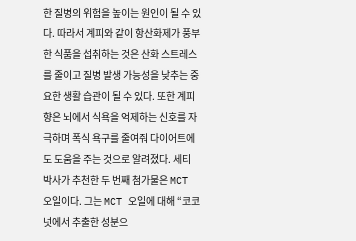한 질병의 위험을 높이는 원인이 될 수 있다. 따라서 계피와 같이 항산화제가 풍부한 식품을 섭취하는 것은 산화 스트레스를 줄이고 질병 발생 가능성을 낮추는 중요한 생활 습관이 될 수 있다. 또한 계피 향은 뇌에서 식욕을 억제하는 신호를 자극하며 폭식 욕구를 줄여줘 다이어트에도 도움을 주는 것으로 알려졌다. 세티 박사가 추천한 두 번째 첨가물은 MCT 오일이다. 그는 MCT 오일에 대해 “코코넛에서 추출한 성분으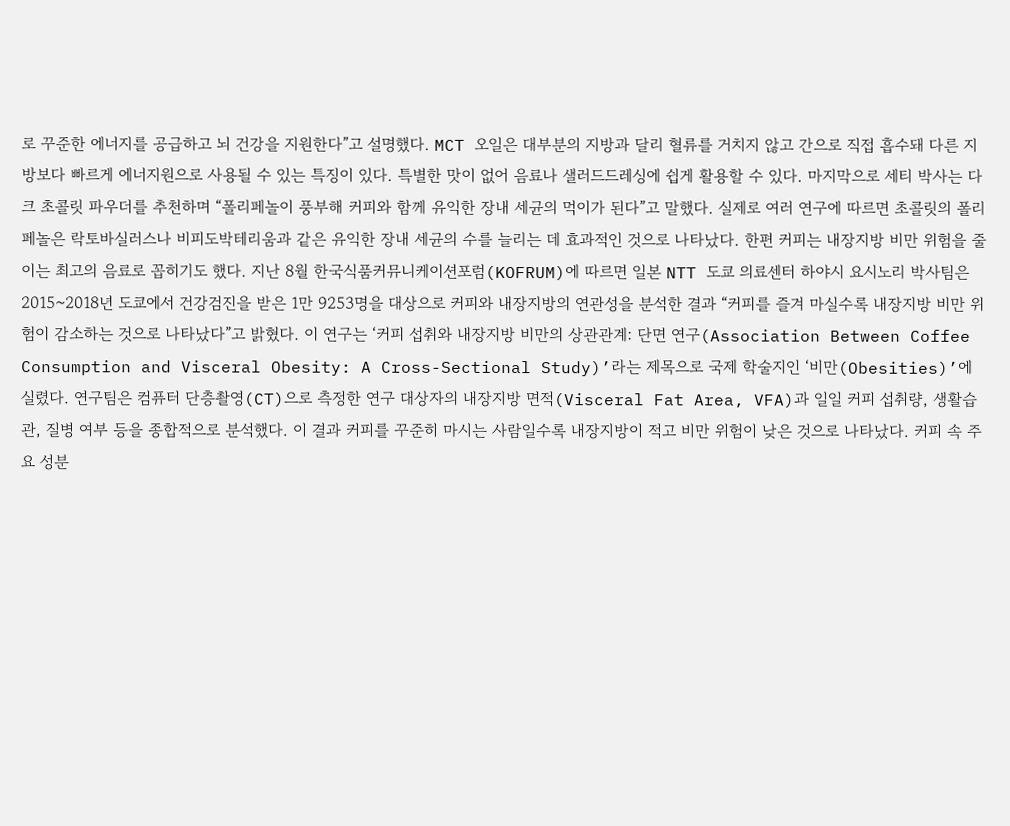로 꾸준한 에너지를 공급하고 뇌 건강을 지원한다”고 설명했다. MCT 오일은 대부분의 지방과 달리 혈류를 거치지 않고 간으로 직접 흡수돼 다른 지방보다 빠르게 에너지원으로 사용될 수 있는 특징이 있다. 특별한 맛이 없어 음료나 샐러드드레싱에 쉽게 활용할 수 있다. 마지막으로 세티 박사는 다크 초콜릿 파우더를 추천하며 “폴리페놀이 풍부해 커피와 함께 유익한 장내 세균의 먹이가 된다”고 말했다. 실제로 여러 연구에 따르면 초콜릿의 폴리페놀은 락토바실러스나 비피도박테리움과 같은 유익한 장내 세균의 수를 늘리는 데 효과적인 것으로 나타났다. 한편 커피는 내장지방 비만 위험을 줄이는 최고의 음료로 꼽히기도 했다. 지난 8월 한국식품커뮤니케이션포럼(KOFRUM)에 따르면 일본 NTT 도쿄 의료센터 하야시 요시노리 박사팀은 2015~2018년 도쿄에서 건강검진을 받은 1만 9253명을 대상으로 커피와 내장지방의 연관성을 분석한 결과 “커피를 즐겨 마실수록 내장지방 비만 위험이 감소하는 것으로 나타났다”고 밝혔다. 이 연구는 ‘커피 섭취와 내장지방 비만의 상관관계: 단면 연구(Association Between Coffee Consumption and Visceral Obesity: A Cross-Sectional Study)’라는 제목으로 국제 학술지인 ‘비만(Obesities)’에 실렸다. 연구팀은 컴퓨터 단층촬영(CT)으로 측정한 연구 대상자의 내장지방 면적(Visceral Fat Area, VFA)과 일일 커피 섭취량, 생활습관, 질병 여부 등을 종합적으로 분석했다. 이 결과 커피를 꾸준히 마시는 사람일수록 내장지방이 적고 비만 위험이 낮은 것으로 나타났다. 커피 속 주요 성분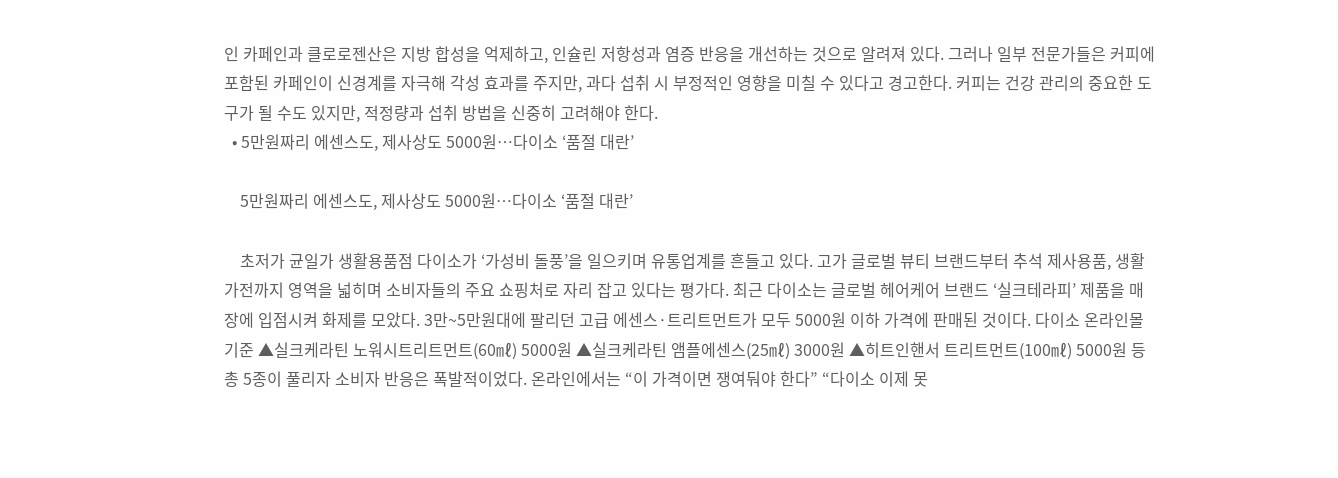인 카페인과 클로로젠산은 지방 합성을 억제하고, 인슐린 저항성과 염증 반응을 개선하는 것으로 알려져 있다. 그러나 일부 전문가들은 커피에 포함된 카페인이 신경계를 자극해 각성 효과를 주지만, 과다 섭취 시 부정적인 영향을 미칠 수 있다고 경고한다. 커피는 건강 관리의 중요한 도구가 될 수도 있지만, 적정량과 섭취 방법을 신중히 고려해야 한다.
  • 5만원짜리 에센스도, 제사상도 5000원…다이소 ‘품절 대란’

    5만원짜리 에센스도, 제사상도 5000원…다이소 ‘품절 대란’

    초저가 균일가 생활용품점 다이소가 ‘가성비 돌풍’을 일으키며 유통업계를 흔들고 있다. 고가 글로벌 뷰티 브랜드부터 추석 제사용품, 생활가전까지 영역을 넓히며 소비자들의 주요 쇼핑처로 자리 잡고 있다는 평가다. 최근 다이소는 글로벌 헤어케어 브랜드 ‘실크테라피’ 제품을 매장에 입점시켜 화제를 모았다. 3만~5만원대에 팔리던 고급 에센스·트리트먼트가 모두 5000원 이하 가격에 판매된 것이다. 다이소 온라인몰 기준 ▲실크케라틴 노워시트리트먼트(60㎖) 5000원 ▲실크케라틴 앰플에센스(25㎖) 3000원 ▲히트인핸서 트리트먼트(100㎖) 5000원 등 총 5종이 풀리자 소비자 반응은 폭발적이었다. 온라인에서는 “이 가격이면 쟁여둬야 한다” “다이소 이제 못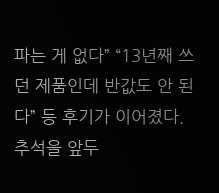파는 게 없다” “13년째 쓰던 제품인데 반값도 안 된다” 등 후기가 이어졌다. 추석을 앞두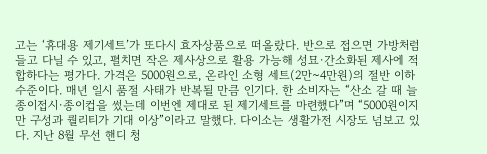고는 ‘휴대용 제기세트’가 또다시 효자상품으로 떠올랐다. 반으로 접으면 가방처럼 들고 다닐 수 있고, 펼치면 작은 제사상으로 활용 가능해 성묘·간소화된 제사에 적합하다는 평가다. 가격은 5000원으로, 온라인 소형 세트(2만~4만원)의 절반 이하 수준이다. 매년 일시 품절 사태가 반복될 만큼 인기다. 한 소비자는 “산소 갈 때 늘 종이접시·종이컵을 썼는데 이번엔 제대로 된 제기세트를 마련했다”며 “5000원이지만 구성과 퀄리티가 기대 이상”이라고 말했다. 다이소는 생활가전 시장도 넘보고 있다. 지난 8월 무선 핸디 청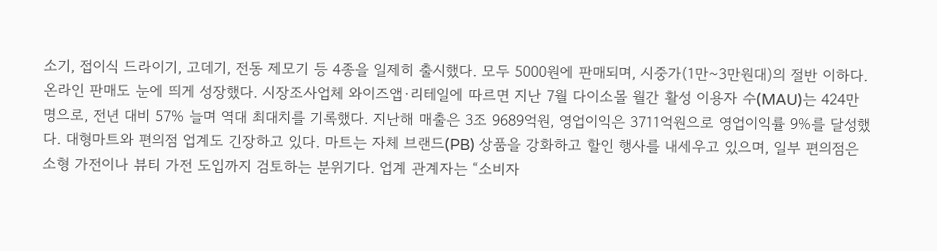소기, 접이식 드라이기, 고데기, 전동 제모기 등 4종을 일제히 출시했다. 모두 5000원에 판매되며, 시중가(1만~3만원대)의 절반 이하다. 온라인 판매도 눈에 띄게 성장했다. 시장조사업체 와이즈앱·리테일에 따르면 지난 7월 다이소몰 월간 활성 이용자 수(MAU)는 424만명으로, 전년 대비 57% 늘며 역대 최대치를 기록했다. 지난해 매출은 3조 9689억원, 영업이익은 3711억원으로 영업이익률 9%를 달성했다. 대형마트와 편의점 업계도 긴장하고 있다. 마트는 자체 브랜드(PB) 상품을 강화하고 할인 행사를 내세우고 있으며, 일부 편의점은 소형 가전이나 뷰티 가전 도입까지 검토하는 분위기다. 업계 관계자는 “소비자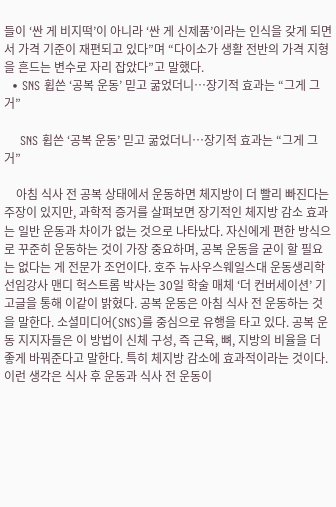들이 ‘싼 게 비지떡’이 아니라 ‘싼 게 신제품’이라는 인식을 갖게 되면서 가격 기준이 재편되고 있다”며 “다이소가 생활 전반의 가격 지형을 흔드는 변수로 자리 잡았다”고 말했다.
  • SNS 휩쓴 ‘공복 운동’ 믿고 굶었더니…장기적 효과는 “그게 그거”

    SNS 휩쓴 ‘공복 운동’ 믿고 굶었더니…장기적 효과는 “그게 그거”

    아침 식사 전 공복 상태에서 운동하면 체지방이 더 빨리 빠진다는 주장이 있지만, 과학적 증거를 살펴보면 장기적인 체지방 감소 효과는 일반 운동과 차이가 없는 것으로 나타났다. 자신에게 편한 방식으로 꾸준히 운동하는 것이 가장 중요하며, 공복 운동을 굳이 할 필요는 없다는 게 전문가 조언이다. 호주 뉴사우스웨일스대 운동생리학 선임강사 맨디 헉스트롬 박사는 30일 학술 매체 ‘더 컨버세이션’ 기고글을 통해 이같이 밝혔다. 공복 운동은 아침 식사 전 운동하는 것을 말한다. 소셜미디어(SNS)를 중심으로 유행을 타고 있다. 공복 운동 지지자들은 이 방법이 신체 구성, 즉 근육, 뼈, 지방의 비율을 더 좋게 바꿔준다고 말한다. 특히 체지방 감소에 효과적이라는 것이다. 이런 생각은 식사 후 운동과 식사 전 운동이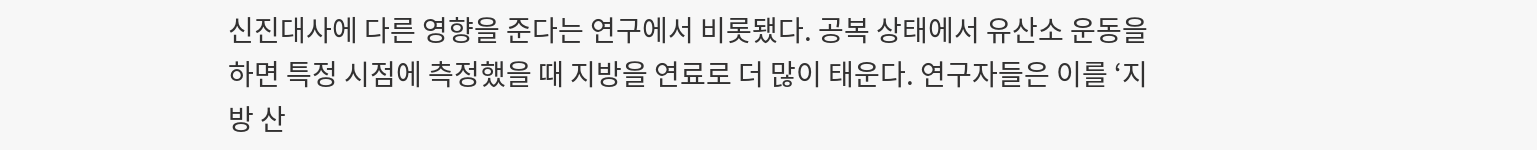신진대사에 다른 영향을 준다는 연구에서 비롯됐다. 공복 상태에서 유산소 운동을 하면 특정 시점에 측정했을 때 지방을 연료로 더 많이 태운다. 연구자들은 이를 ‘지방 산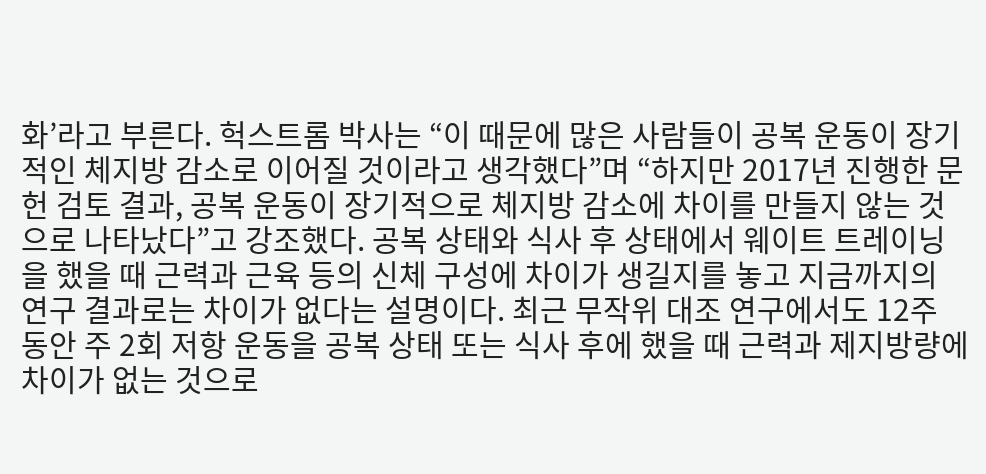화’라고 부른다. 헉스트롬 박사는 “이 때문에 많은 사람들이 공복 운동이 장기적인 체지방 감소로 이어질 것이라고 생각했다”며 “하지만 2017년 진행한 문헌 검토 결과, 공복 운동이 장기적으로 체지방 감소에 차이를 만들지 않는 것으로 나타났다”고 강조했다. 공복 상태와 식사 후 상태에서 웨이트 트레이닝을 했을 때 근력과 근육 등의 신체 구성에 차이가 생길지를 놓고 지금까지의 연구 결과로는 차이가 없다는 설명이다. 최근 무작위 대조 연구에서도 12주 동안 주 2회 저항 운동을 공복 상태 또는 식사 후에 했을 때 근력과 제지방량에 차이가 없는 것으로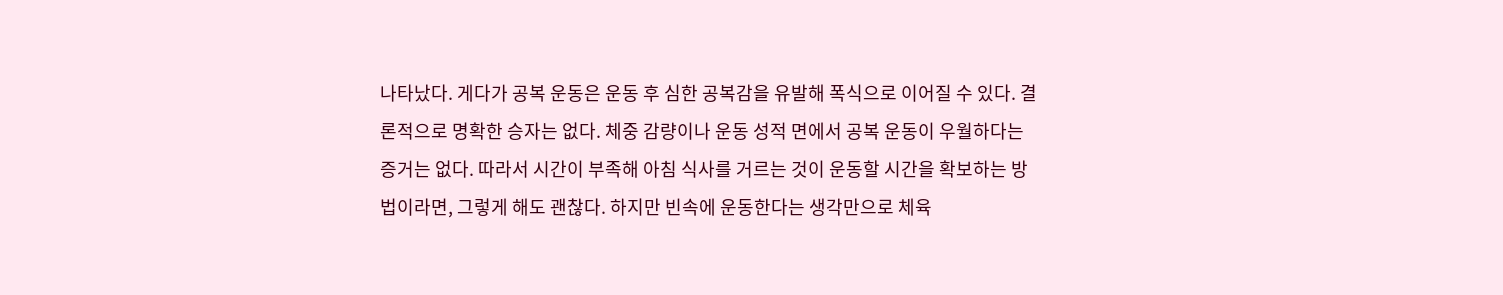나타났다. 게다가 공복 운동은 운동 후 심한 공복감을 유발해 폭식으로 이어질 수 있다. 결론적으로 명확한 승자는 없다. 체중 감량이나 운동 성적 면에서 공복 운동이 우월하다는 증거는 없다. 따라서 시간이 부족해 아침 식사를 거르는 것이 운동할 시간을 확보하는 방법이라면, 그렇게 해도 괜찮다. 하지만 빈속에 운동한다는 생각만으로 체육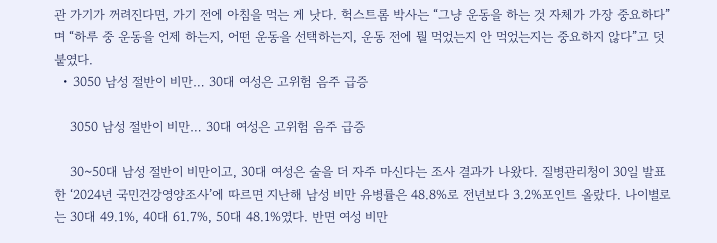관 가기가 꺼려진다면, 가기 전에 아침을 먹는 게 낫다. 헉스트롬 박사는 “그냥 운동을 하는 것 자체가 가장 중요하다”며 “하루 중 운동을 언제 하는지, 어떤 운동을 선택하는지, 운동 전에 뭘 먹었는지 안 먹었는지는 중요하지 않다”고 덧붙였다.
  • 3050 남성 절반이 비만… 30대 여성은 고위험 음주 급증

    3050 남성 절반이 비만… 30대 여성은 고위험 음주 급증

    30~50대 남성 절반이 비만이고, 30대 여성은 술을 더 자주 마신다는 조사 결과가 나왔다. 질병관리청이 30일 발표한 ‘2024년 국민건강영양조사’에 따르면 지난해 남성 비만 유병률은 48.8%로 전년보다 3.2%포인트 올랐다. 나이별로는 30대 49.1%, 40대 61.7%, 50대 48.1%였다. 반면 여성 비만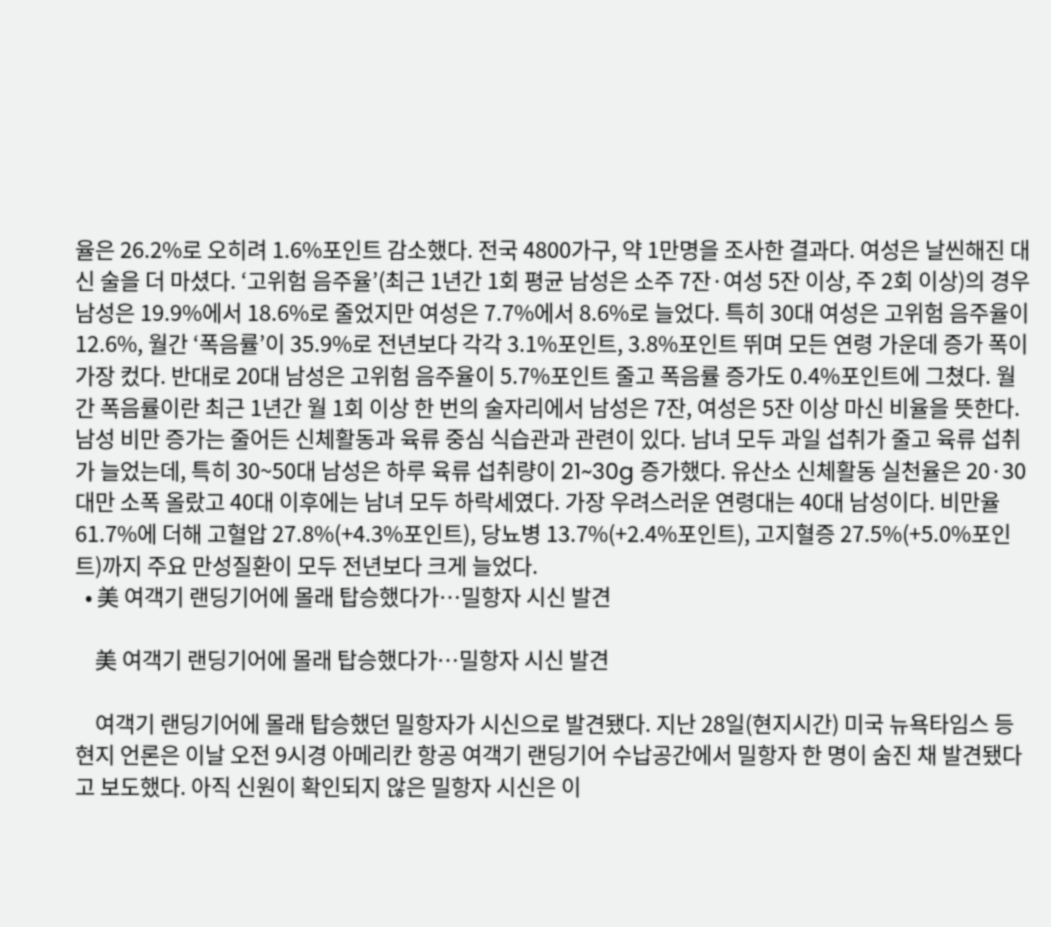율은 26.2%로 오히려 1.6%포인트 감소했다. 전국 4800가구, 약 1만명을 조사한 결과다. 여성은 날씬해진 대신 술을 더 마셨다. ‘고위험 음주율’(최근 1년간 1회 평균 남성은 소주 7잔·여성 5잔 이상, 주 2회 이상)의 경우 남성은 19.9%에서 18.6%로 줄었지만 여성은 7.7%에서 8.6%로 늘었다. 특히 30대 여성은 고위험 음주율이 12.6%, 월간 ‘폭음률’이 35.9%로 전년보다 각각 3.1%포인트, 3.8%포인트 뛰며 모든 연령 가운데 증가 폭이 가장 컸다. 반대로 20대 남성은 고위험 음주율이 5.7%포인트 줄고 폭음률 증가도 0.4%포인트에 그쳤다. 월간 폭음률이란 최근 1년간 월 1회 이상 한 번의 술자리에서 남성은 7잔, 여성은 5잔 이상 마신 비율을 뜻한다. 남성 비만 증가는 줄어든 신체활동과 육류 중심 식습관과 관련이 있다. 남녀 모두 과일 섭취가 줄고 육류 섭취가 늘었는데, 특히 30~50대 남성은 하루 육류 섭취량이 21~30g 증가했다. 유산소 신체활동 실천율은 20·30대만 소폭 올랐고 40대 이후에는 남녀 모두 하락세였다. 가장 우려스러운 연령대는 40대 남성이다. 비만율 61.7%에 더해 고혈압 27.8%(+4.3%포인트), 당뇨병 13.7%(+2.4%포인트), 고지혈증 27.5%(+5.0%포인트)까지 주요 만성질환이 모두 전년보다 크게 늘었다.
  • 美 여객기 랜딩기어에 몰래 탑승했다가…밀항자 시신 발견

    美 여객기 랜딩기어에 몰래 탑승했다가…밀항자 시신 발견

    여객기 랜딩기어에 몰래 탑승했던 밀항자가 시신으로 발견됐다. 지난 28일(현지시간) 미국 뉴욕타임스 등 현지 언론은 이날 오전 9시경 아메리칸 항공 여객기 랜딩기어 수납공간에서 밀항자 한 명이 숨진 채 발견됐다고 보도했다. 아직 신원이 확인되지 않은 밀항자 시신은 이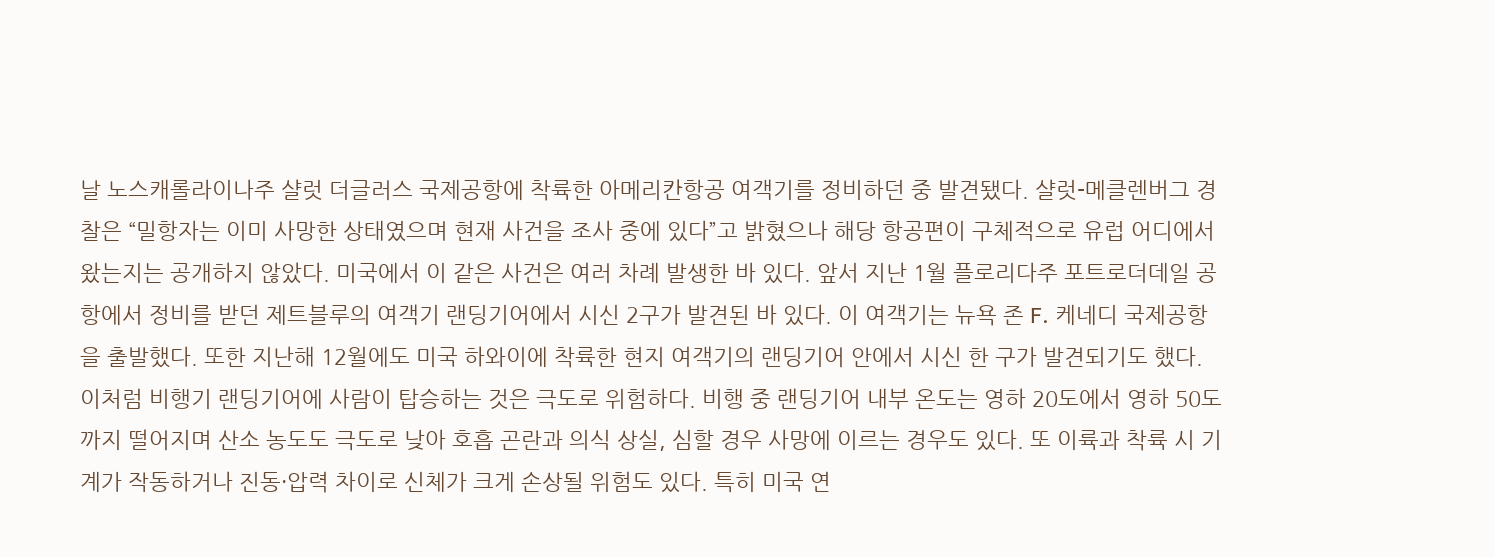날 노스캐롤라이나주 샬럿 더글러스 국제공항에 착륙한 아메리칸항공 여객기를 정비하던 중 발견됐다. 샬럿-메클렌버그 경찰은 “밀항자는 이미 사망한 상태였으며 현재 사건을 조사 중에 있다”고 밝혔으나 해당 항공편이 구체적으로 유럽 어디에서 왔는지는 공개하지 않았다. 미국에서 이 같은 사건은 여러 차례 발생한 바 있다. 앞서 지난 1월 플로리다주 포트로더데일 공항에서 정비를 받던 제트블루의 여객기 랜딩기어에서 시신 2구가 발견된 바 있다. 이 여객기는 뉴욕 존 F. 케네디 국제공항을 출발했다. 또한 지난해 12월에도 미국 하와이에 착륙한 현지 여객기의 랜딩기어 안에서 시신 한 구가 발견되기도 했다. 이처럼 비행기 랜딩기어에 사람이 탑승하는 것은 극도로 위험하다. 비행 중 랜딩기어 내부 온도는 영하 20도에서 영하 50도까지 떨어지며 산소 농도도 극도로 낮아 호흡 곤란과 의식 상실, 심할 경우 사망에 이르는 경우도 있다. 또 이륙과 착륙 시 기계가 작동하거나 진동·압력 차이로 신체가 크게 손상될 위험도 있다. 특히 미국 연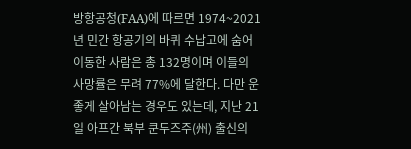방항공청(FAA)에 따르면 1974~2021년 민간 항공기의 바퀴 수납고에 숨어 이동한 사람은 총 132명이며 이들의 사망률은 무려 77%에 달한다. 다만 운 좋게 살아남는 경우도 있는데, 지난 21일 아프간 북부 쿤두즈주(州) 출신의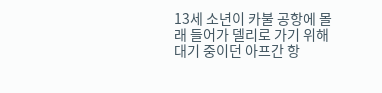13세 소년이 카불 공항에 몰래 들어가 델리로 가기 위해 대기 중이던 아프간 항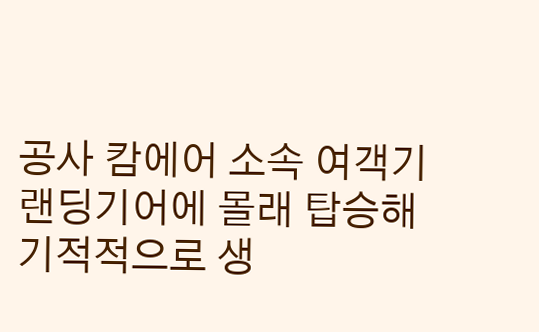공사 캄에어 소속 여객기 랜딩기어에 몰래 탑승해 기적적으로 생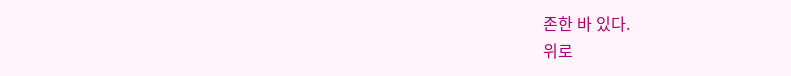존한 바 있다.
위로